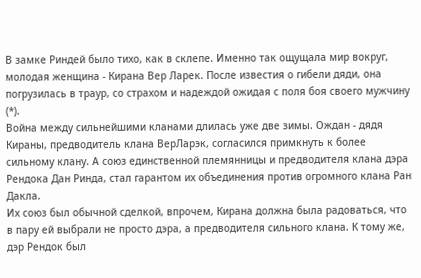В замке Риндей было тихо, как в склепе. Именно так ощущала мир вокруг, молодая женщина - Кирана Вер Ларек. После известия о гибели дяди, она погрузилась в траур, со страхом и надеждой ожидая с поля боя своего мужчину (*).
Война между сильнейшими кланами длилась уже две зимы. Ождан - дядя Кираны, предводитель клана ВерЛарэк, согласился примкнуть к более сильному клану. А союз единственной племянницы и предводителя клана дэра Рендока Дан Ринда, стал гарантом их объединения против огромного клана Ран Дакла.
Их союз был обычной сделкой, впрочем, Кирана должна была радоваться, что в пару ей выбрали не просто дэра, а предводителя сильного клана. К тому же, дэр Рендок был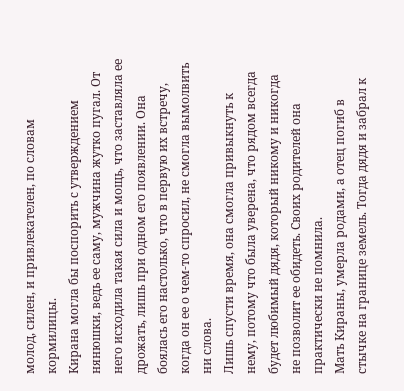молод, силен, и привлекателен, по словам кормилицы.
Кирана могла бы поспорить с утверждением нянюшки, ведь ее саму, мужчина жутко пугал. От него исходила такая сила и мощь, что заставляла ее дрожать, лишь при одном его появлении. Она боялась его настолько, что в первую их встречу, когда он ее о чем-то спросил, не смогла вымолвить ни слова.
Лишь спусти время, она смогла привыкнуть к нему, потому что была уверена, что рядом всегда будет любимый дядя, который никому и никогда не позволит ее обидеть. Своих родителей она практически не помнила.
Мать Кираны, умерла родами, а отец погиб в стычке на границе земель. Тогда дядя и забрал к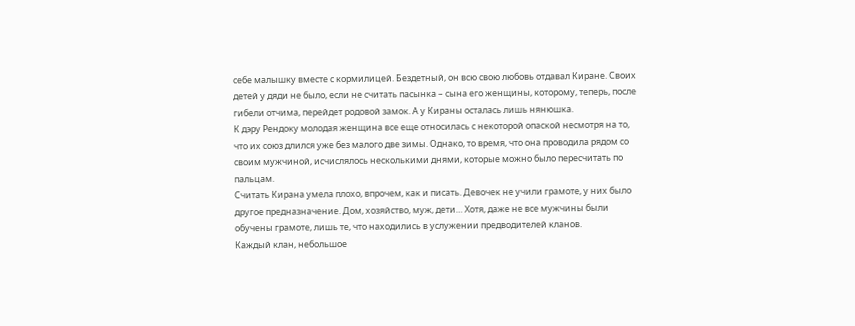себе малышку вместе с кормилицей. Бездетный, он всю свою любовь отдавал Киране. Своих детей у дяди не было, если не считать пасынка – сына его женщины, которому, теперь, после гибели отчима, перейдет родовой замок. А у Кираны осталась лишь нянюшка.
К дэру Рендоку молодая женщина все еще относилась с некоторой опаской несмотря на то, что их союз длился уже без малого две зимы. Однако, то время, что она проводила рядом со своим мужчиной, исчислялось несколькими днями, которые можно было пересчитать по пальцам.
Считать Кирана умела плохо, впрочем, как и писать. Девочек не учили грамоте, у них было другое предназначение. Дом, хозяйство, муж, дети… Хотя, даже не все мужчины были обучены грамоте, лишь те, что находились в услужении предводителей кланов.
Каждый клан, небольшое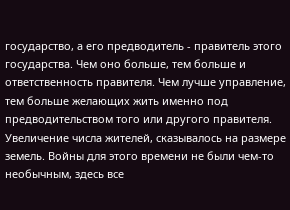государство, а его предводитель - правитель этого государства. Чем оно больше, тем больше и ответственность правителя. Чем лучше управление, тем больше желающих жить именно под предводительством того или другого правителя.
Увеличение числа жителей, сказывалось на размере земель. Войны для этого времени не были чем-то необычным, здесь все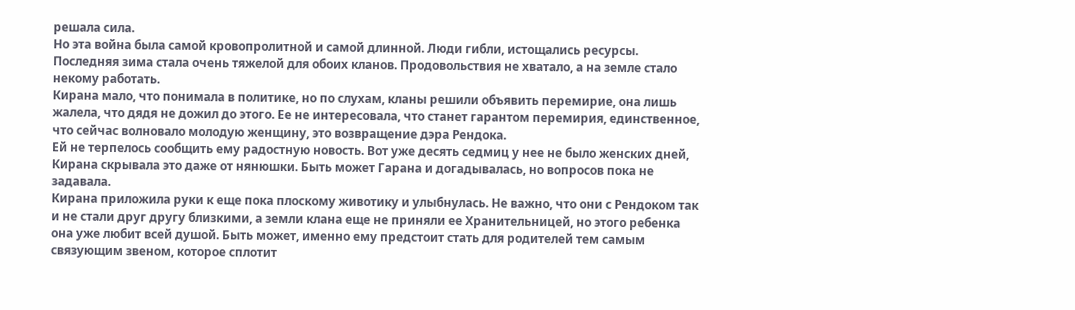решала сила.
Но эта война была самой кровопролитной и самой длинной. Люди гибли, истощались ресурсы. Последняя зима стала очень тяжелой для обоих кланов. Продовольствия не хватало, а на земле стало некому работать.
Кирана мало, что понимала в политике, но по слухам, кланы решили объявить перемирие, она лишь жалела, что дядя не дожил до этого. Ее не интересовала, что станет гарантом перемирия, единственное, что сейчас волновало молодую женщину, это возвращение дэра Рендока.
Ей не терпелось сообщить ему радостную новость. Вот уже десять седмиц у нее не было женских дней, Кирана скрывала это даже от нянюшки. Быть может Гарана и догадывалась, но вопросов пока не задавала.
Кирана приложила руки к еще пока плоскому животику и улыбнулась. Не важно, что они с Рендоком так и не стали друг другу близкими, а земли клана еще не приняли ее Хранительницей, но этого ребенка она уже любит всей душой. Быть может, именно ему предстоит стать для родителей тем самым связующим звеном, которое сплотит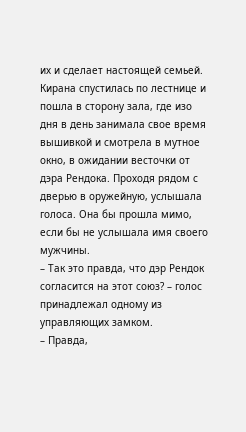их и сделает настоящей семьей.
Кирана спустилась по лестнице и пошла в сторону зала, где изо дня в день занимала свое время вышивкой и смотрела в мутное окно, в ожидании весточки от дэра Рендока. Проходя рядом с дверью в оружейную, услышала голоса. Она бы прошла мимо, если бы не услышала имя своего мужчины.
– Так это правда, что дэр Рендок согласится на этот союз? – голос принадлежал одному из управляющих замком.
– Правда,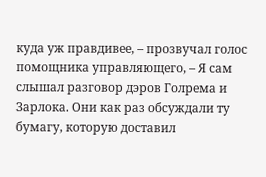куда уж правдивее, – прозвучал голос помощника управляющего, – Я сам слышал разговор дэров Голрема и Зарлока. Они как раз обсуждали ту бумагу, которую доставил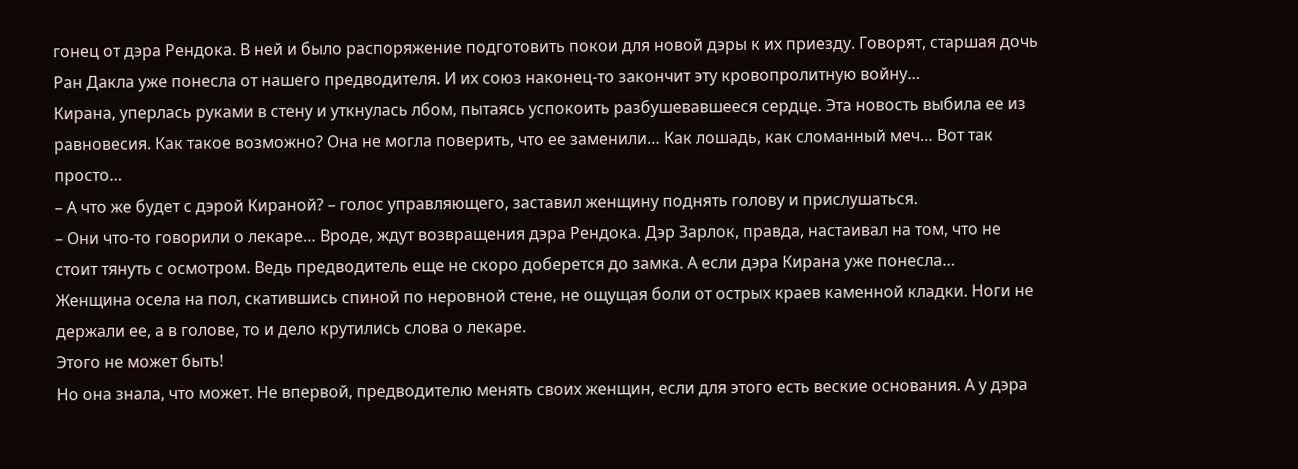гонец от дэра Рендока. В ней и было распоряжение подготовить покои для новой дэры к их приезду. Говорят, старшая дочь Ран Дакла уже понесла от нашего предводителя. И их союз наконец-то закончит эту кровопролитную войну…
Кирана, уперлась руками в стену и уткнулась лбом, пытаясь успокоить разбушевавшееся сердце. Эта новость выбила ее из равновесия. Как такое возможно? Она не могла поверить, что ее заменили… Как лошадь, как сломанный меч… Вот так просто…
– А что же будет с дэрой Кираной? – голос управляющего, заставил женщину поднять голову и прислушаться.
– Они что-то говорили о лекаре… Вроде, ждут возвращения дэра Рендока. Дэр Зарлок, правда, настаивал на том, что не стоит тянуть с осмотром. Ведь предводитель еще не скоро доберется до замка. А если дэра Кирана уже понесла…
Женщина осела на пол, скатившись спиной по неровной стене, не ощущая боли от острых краев каменной кладки. Ноги не держали ее, а в голове, то и дело крутились слова о лекаре.
Этого не может быть!
Но она знала, что может. Не впервой, предводителю менять своих женщин, если для этого есть веские основания. А у дэра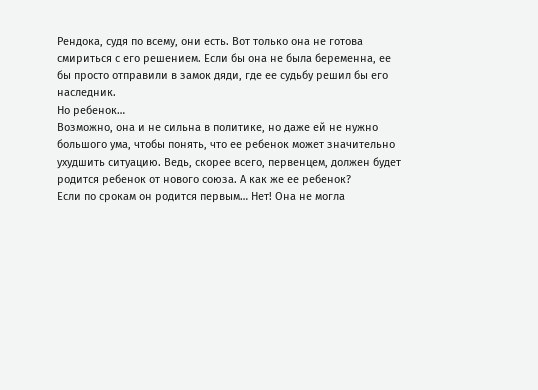Рендока, судя по всему, они есть. Вот только она не готова смириться с его решением. Если бы она не была беременна, ее бы просто отправили в замок дяди, где ее судьбу решил бы его наследник.
Но ребенок…
Возможно, она и не сильна в политике, но даже ей не нужно большого ума, чтобы понять, что ее ребенок может значительно ухудшить ситуацию. Ведь, скорее всего, первенцем, должен будет родится ребенок от нового союза. А как же ее ребенок?
Если по срокам он родится первым… Нет! Она не могла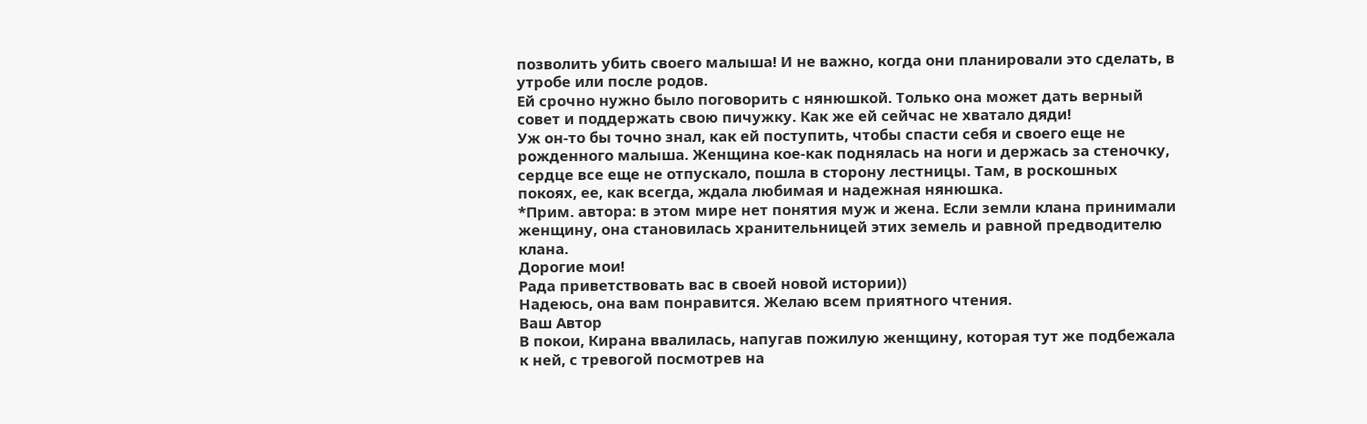позволить убить своего малыша! И не важно, когда они планировали это сделать, в утробе или после родов.
Ей срочно нужно было поговорить с нянюшкой. Только она может дать верный совет и поддержать свою пичужку. Как же ей сейчас не хватало дяди!
Уж он-то бы точно знал, как ей поступить, чтобы спасти себя и своего еще не рожденного малыша. Женщина кое-как поднялась на ноги и держась за стеночку, сердце все еще не отпускало, пошла в сторону лестницы. Там, в роскошных покоях, ее, как всегда, ждала любимая и надежная нянюшка.
*Прим. автора: в этом мире нет понятия муж и жена. Если земли клана принимали женщину, она становилась хранительницей этих земель и равной предводителю клана.
Дорогие мои!
Рада приветствовать вас в своей новой истории))
Надеюсь, она вам понравится. Желаю всем приятного чтения.
Ваш Автор
В покои, Кирана ввалилась, напугав пожилую женщину, которая тут же подбежала к ней, с тревогой посмотрев на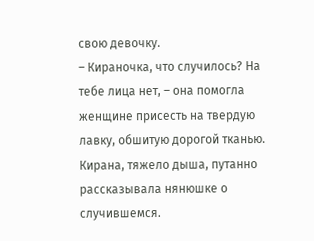свою девочку.
– Кираночка, что случилось? На тебе лица нет, – она помогла женщине присесть на твердую лавку, обшитую дорогой тканью.
Кирана, тяжело дыша, путанно рассказывала нянюшке о случившемся.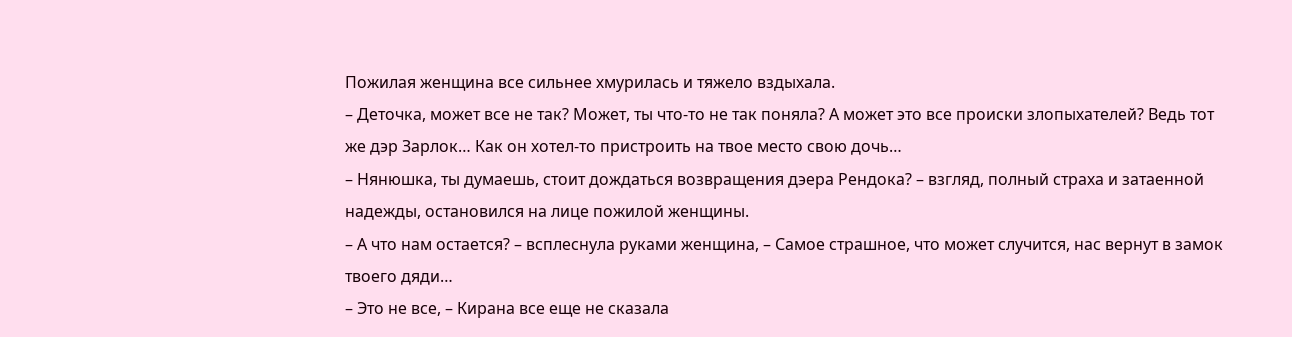Пожилая женщина все сильнее хмурилась и тяжело вздыхала.
– Деточка, может все не так? Может, ты что-то не так поняла? А может это все происки злопыхателей? Ведь тот же дэр Зарлок… Как он хотел-то пристроить на твое место свою дочь…
– Нянюшка, ты думаешь, стоит дождаться возвращения дэера Рендока? – взгляд, полный страха и затаенной надежды, остановился на лице пожилой женщины.
– А что нам остается? – всплеснула руками женщина, – Самое страшное, что может случится, нас вернут в замок твоего дяди…
– Это не все, – Кирана все еще не сказала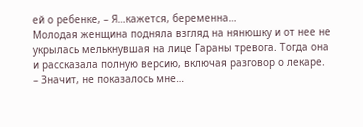ей о ребенке, – Я…кажется, беременна…
Молодая женщина подняла взгляд на нянюшку и от нее не укрылась мелькнувшая на лице Гараны тревога. Тогда она и рассказала полную версию, включая разговор о лекаре.
– Значит, не показалось мне…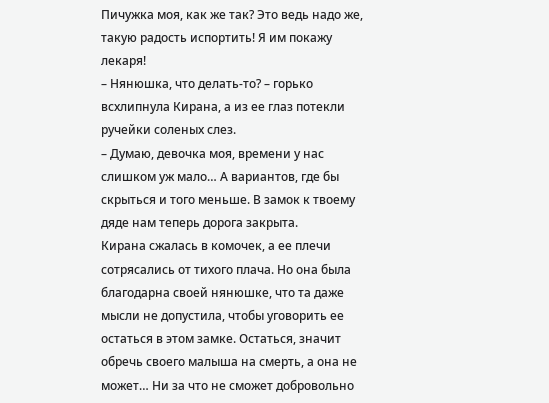Пичужка моя, как же так? Это ведь надо же, такую радость испортить! Я им покажу лекаря!
– Нянюшка, что делать-то? – горько всхлипнула Кирана, а из ее глаз потекли ручейки соленых слез.
– Думаю, девочка моя, времени у нас слишком уж мало… А вариантов, где бы скрыться и того меньше. В замок к твоему дяде нам теперь дорога закрыта.
Кирана сжалась в комочек, а ее плечи сотрясались от тихого плача. Но она была благодарна своей нянюшке, что та даже мысли не допустила, чтобы уговорить ее остаться в этом замке. Остаться, значит обречь своего малыша на смерть, а она не может… Ни за что не сможет добровольно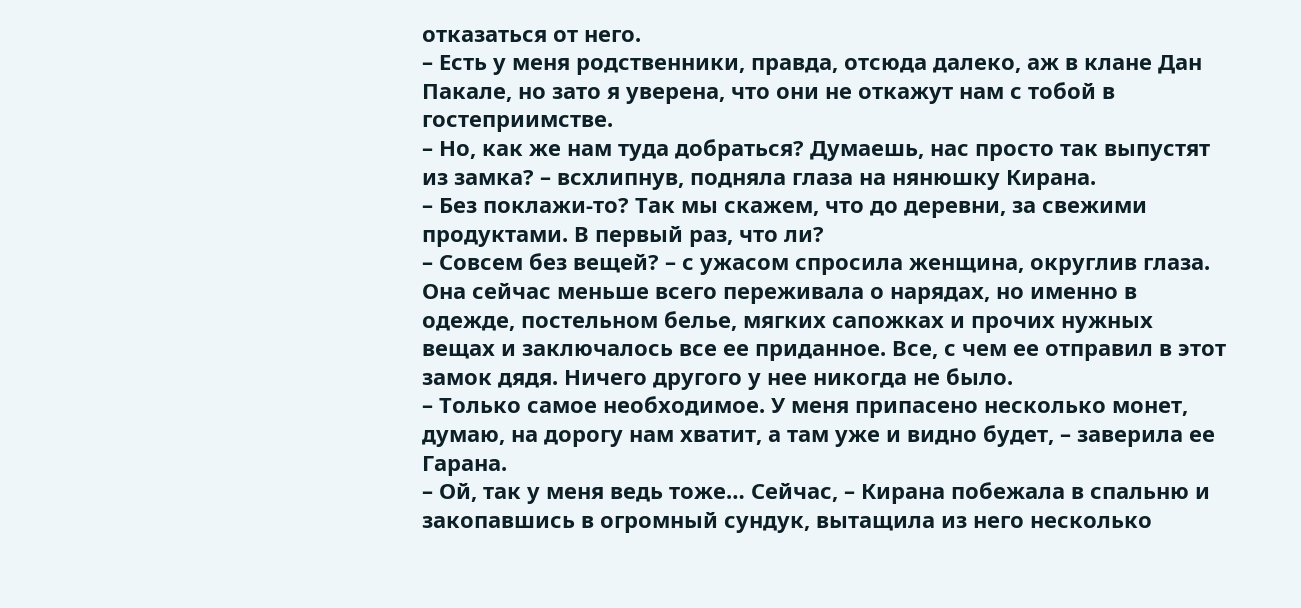отказаться от него.
– Есть у меня родственники, правда, отсюда далеко, аж в клане Дан Пакале, но зато я уверена, что они не откажут нам с тобой в гостеприимстве.
– Но, как же нам туда добраться? Думаешь, нас просто так выпустят из замка? – всхлипнув, подняла глаза на нянюшку Кирана.
– Без поклажи-то? Так мы скажем, что до деревни, за свежими продуктами. В первый раз, что ли?
– Совсем без вещей? – с ужасом спросила женщина, округлив глаза.
Она сейчас меньше всего переживала о нарядах, но именно в одежде, постельном белье, мягких сапожках и прочих нужных вещах и заключалось все ее приданное. Все, с чем ее отправил в этот замок дядя. Ничего другого у нее никогда не было.
– Только самое необходимое. У меня припасено несколько монет, думаю, на дорогу нам хватит, а там уже и видно будет, – заверила ее Гарана.
– Ой, так у меня ведь тоже… Сейчас, – Кирана побежала в спальню и закопавшись в огромный сундук, вытащила из него несколько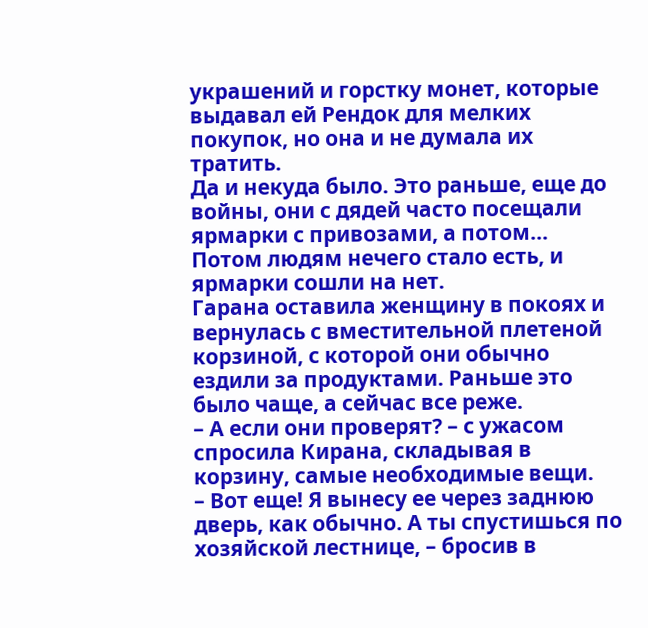украшений и горстку монет, которые выдавал ей Рендок для мелких покупок, но она и не думала их тратить.
Да и некуда было. Это раньше, еще до войны, они с дядей часто посещали ярмарки с привозами, а потом… Потом людям нечего стало есть, и ярмарки сошли на нет.
Гарана оставила женщину в покоях и вернулась с вместительной плетеной корзиной, с которой они обычно ездили за продуктами. Раньше это было чаще, а сейчас все реже.
– А если они проверят? – с ужасом спросила Кирана, складывая в корзину, самые необходимые вещи.
– Вот еще! Я вынесу ее через заднюю дверь, как обычно. А ты спустишься по хозяйской лестнице, – бросив в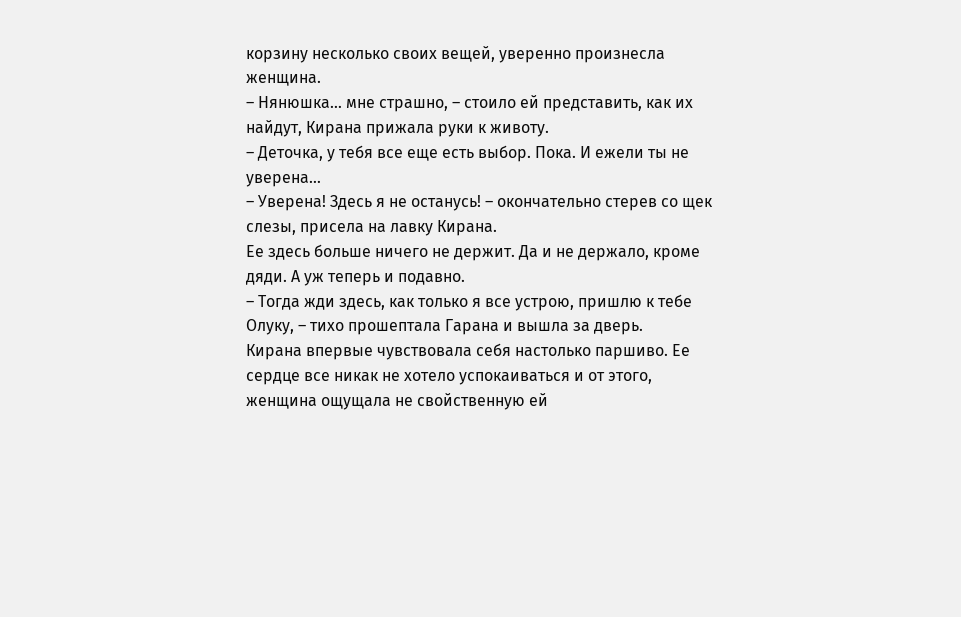корзину несколько своих вещей, уверенно произнесла женщина.
– Нянюшка… мне страшно, – стоило ей представить, как их найдут, Кирана прижала руки к животу.
– Деточка, у тебя все еще есть выбор. Пока. И ежели ты не уверена…
– Уверена! Здесь я не останусь! – окончательно стерев со щек слезы, присела на лавку Кирана.
Ее здесь больше ничего не держит. Да и не держало, кроме дяди. А уж теперь и подавно.
– Тогда жди здесь, как только я все устрою, пришлю к тебе Олуку, – тихо прошептала Гарана и вышла за дверь.
Кирана впервые чувствовала себя настолько паршиво. Ее сердце все никак не хотело успокаиваться и от этого, женщина ощущала не свойственную ей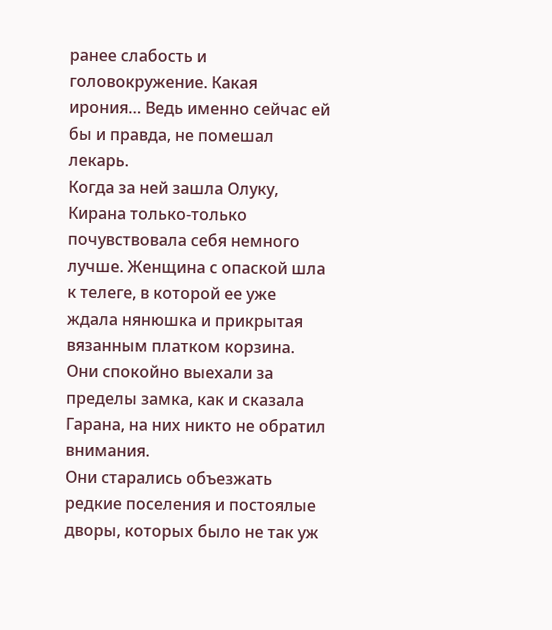ранее слабость и головокружение. Какая ирония… Ведь именно сейчас ей бы и правда, не помешал лекарь.
Когда за ней зашла Олуку, Кирана только-только почувствовала себя немного лучше. Женщина с опаской шла к телеге, в которой ее уже ждала нянюшка и прикрытая вязанным платком корзина. Они спокойно выехали за пределы замка, как и сказала Гарана, на них никто не обратил внимания.
Они старались объезжать редкие поселения и постоялые дворы, которых было не так уж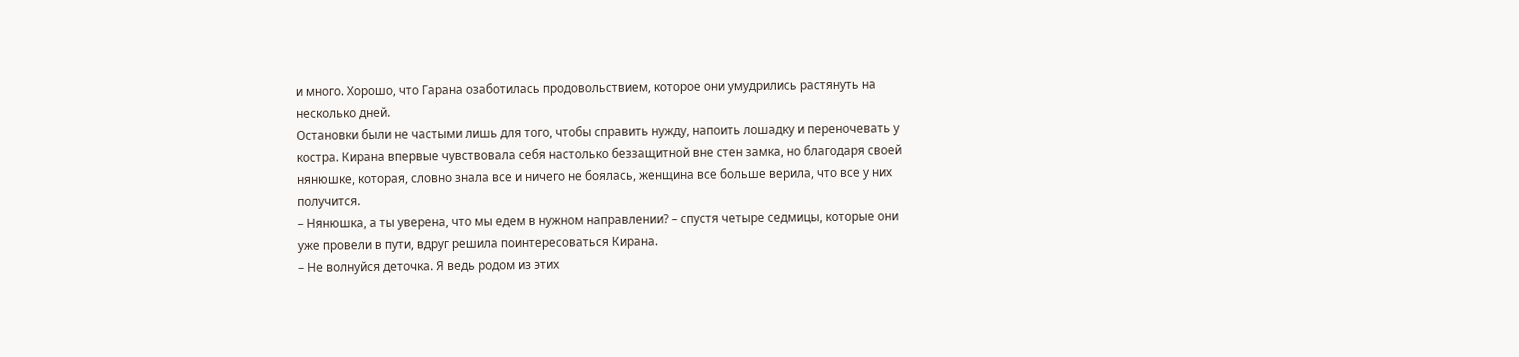и много. Хорошо, что Гарана озаботилась продовольствием, которое они умудрились растянуть на несколько дней.
Остановки были не частыми лишь для того, чтобы справить нужду, напоить лошадку и переночевать у костра. Кирана впервые чувствовала себя настолько беззащитной вне стен замка, но благодаря своей нянюшке, которая, словно знала все и ничего не боялась, женщина все больше верила, что все у них получится.
– Нянюшка, а ты уверена, что мы едем в нужном направлении? – спустя четыре седмицы, которые они уже провели в пути, вдруг решила поинтересоваться Кирана.
– Не волнуйся деточка. Я ведь родом из этих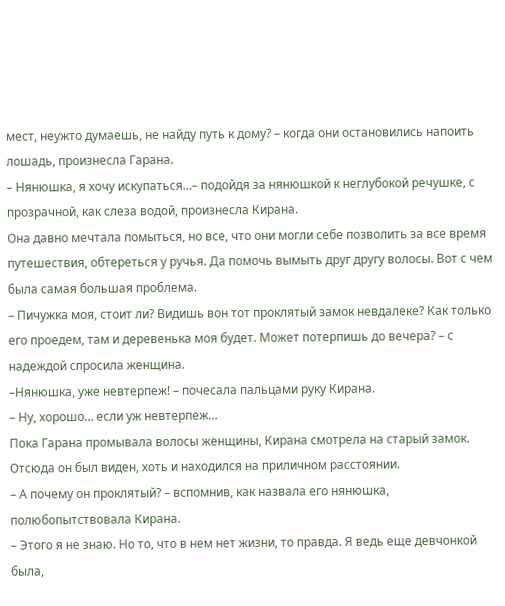мест, неужто думаешь, не найду путь к дому? – когда они остановились напоить лошадь, произнесла Гарана.
– Нянюшка, я хочу искупаться…– подойдя за нянюшкой к неглубокой речушке, с прозрачной, как слеза водой, произнесла Кирана.
Она давно мечтала помыться, но все, что они могли себе позволить за все время путешествия, обтереться у ручья. Да помочь вымыть друг другу волосы. Вот с чем была самая большая проблема.
– Пичужка моя, стоит ли? Видишь вон тот проклятый замок невдалеке? Как только его проедем, там и деревенька моя будет. Может потерпишь до вечера? – с надеждой спросила женщина.
–Нянюшка, уже невтерпеж! – почесала пальцами руку Кирана.
– Ну, хорошо… если уж невтерпеж…
Пока Гарана промывала волосы женщины, Кирана смотрела на старый замок. Отсюда он был виден, хоть и находился на приличном расстоянии.
– А почему он проклятый? – вспомнив, как назвала его нянюшка, полюбопытствовала Кирана.
– Этого я не знаю. Но то, что в нем нет жизни, то правда. Я ведь еще девчонкой была,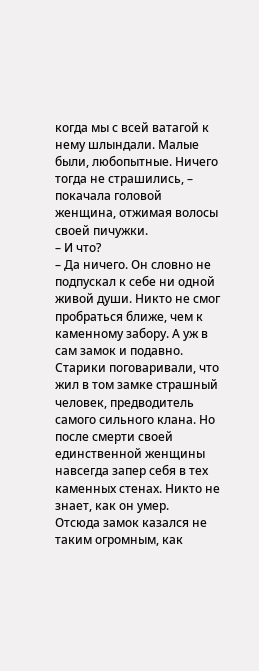когда мы с всей ватагой к нему шлындали. Малые были, любопытные. Ничего тогда не страшились, – покачала головой женщина, отжимая волосы своей пичужки.
– И что?
– Да ничего. Он словно не подпускал к себе ни одной живой души. Никто не смог пробраться ближе, чем к каменному забору. А уж в сам замок и подавно. Старики поговаривали, что жил в том замке страшный человек, предводитель самого сильного клана. Но после смерти своей единственной женщины навсегда запер себя в тех каменных стенах. Никто не знает, как он умер.
Отсюда замок казался не таким огромным, как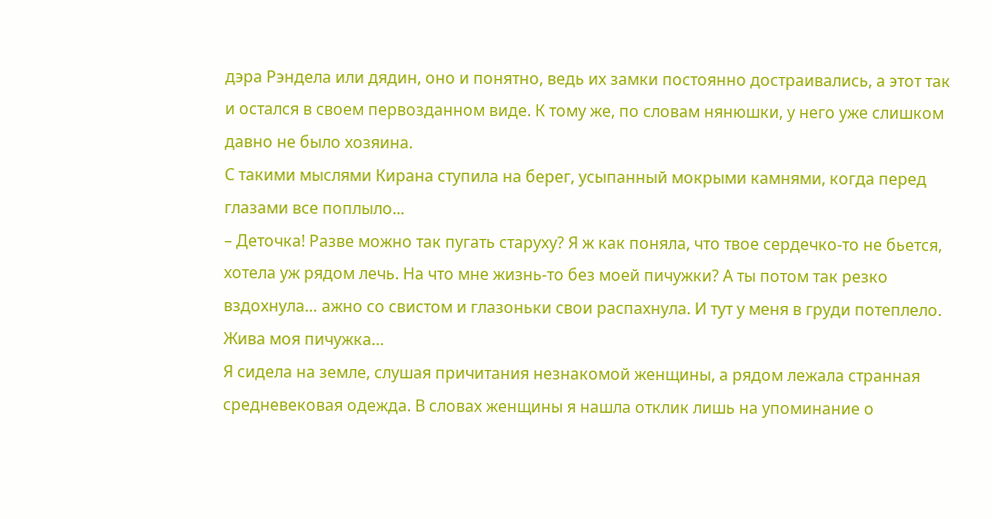дэра Рэндела или дядин, оно и понятно, ведь их замки постоянно достраивались, а этот так и остался в своем первозданном виде. К тому же, по словам нянюшки, у него уже слишком давно не было хозяина.
С такими мыслями Кирана ступила на берег, усыпанный мокрыми камнями, когда перед глазами все поплыло...
– Деточка! Разве можно так пугать старуху? Я ж как поняла, что твое сердечко-то не бьется, хотела уж рядом лечь. На что мне жизнь-то без моей пичужки? А ты потом так резко вздохнула… ажно со свистом и глазоньки свои распахнула. И тут у меня в груди потеплело. Жива моя пичужка…
Я сидела на земле, слушая причитания незнакомой женщины, а рядом лежала странная средневековая одежда. В словах женщины я нашла отклик лишь на упоминание о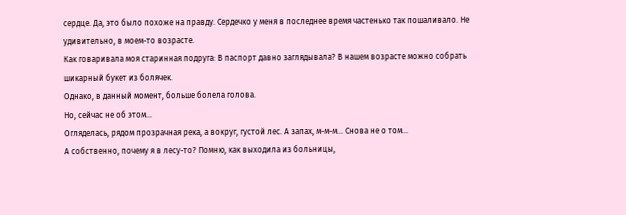сердце. Да, это было похоже на правду. Сердечко у меня в последнее время частенько так пошаливало. Не удивительно, в моем-то возрасте.
Как говаривала моя старинная подруга: В паспорт давно заглядывала? В нашем возрасте можно собрать шикарный букет из болячек.
Однако, в данный момент, больше болела голова.
Но, сейчас не об этом…
Огляделась, рядом прозрачная река, а вокруг, густой лес. А запах, м-м-м… Снова не о том…
А собственно, почему я в лесу-то? Помню, как выходила из больницы,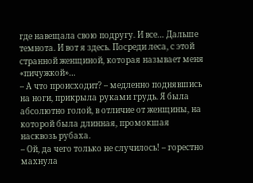где навещала свою подругу. И все… Дальше темнота. И вот я здесь. Посреди леса, с этой странной женщиной, которая называет меня «пичужкой»…
– А что происходит? – медленно поднявшись на ноги, прикрыла руками грудь. Я была абсолютно голой, в отличие от женщины, на которой была длинная, промокшая насквозь рубаха.
– Ой, да чего только не случилось! – горестно махнула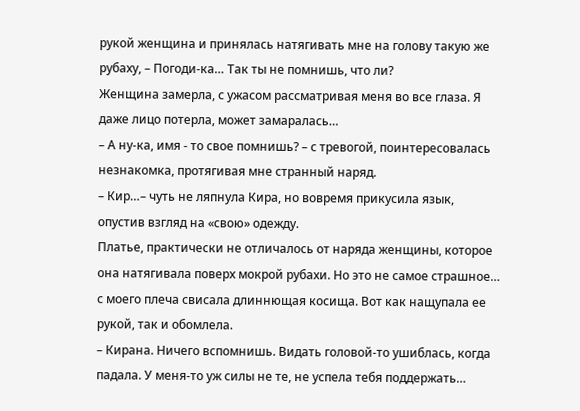рукой женщина и принялась натягивать мне на голову такую же рубаху, – Погоди-ка… Так ты не помнишь, что ли?
Женщина замерла, с ужасом рассматривая меня во все глаза. Я даже лицо потерла, может замаралась…
– А ну-ка, имя - то свое помнишь? – с тревогой, поинтересовалась незнакомка, протягивая мне странный наряд.
– Кир…– чуть не ляпнула Кира, но вовремя прикусила язык, опустив взгляд на «свою» одежду.
Платье, практически не отличалось от наряда женщины, которое она натягивала поверх мокрой рубахи. Но это не самое страшное… с моего плеча свисала длиннющая косища. Вот как нащупала ее рукой, так и обомлела.
– Кирана. Ничего вспомнишь. Видать головой-то ушиблась, когда падала. У меня-то уж силы не те, не успела тебя поддержать…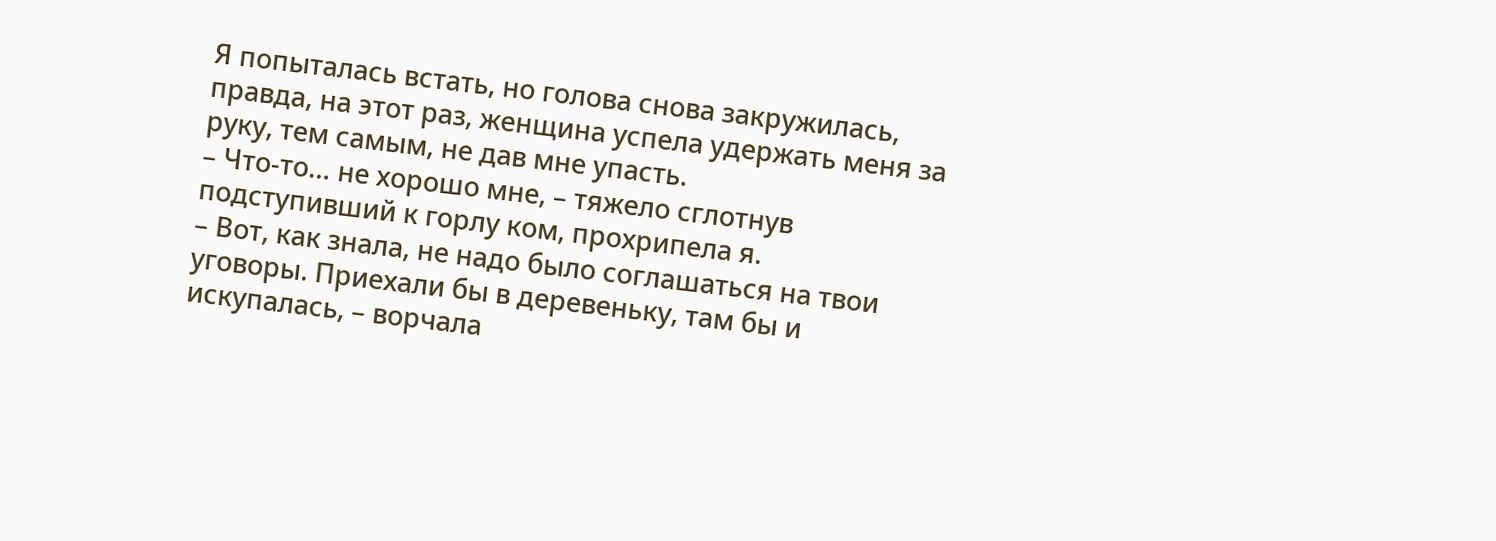Я попыталась встать, но голова снова закружилась, правда, на этот раз, женщина успела удержать меня за руку, тем самым, не дав мне упасть.
– Что-то… не хорошо мне, – тяжело сглотнув подступивший к горлу ком, прохрипела я.
– Вот, как знала, не надо было соглашаться на твои уговоры. Приехали бы в деревеньку, там бы и искупалась, – ворчала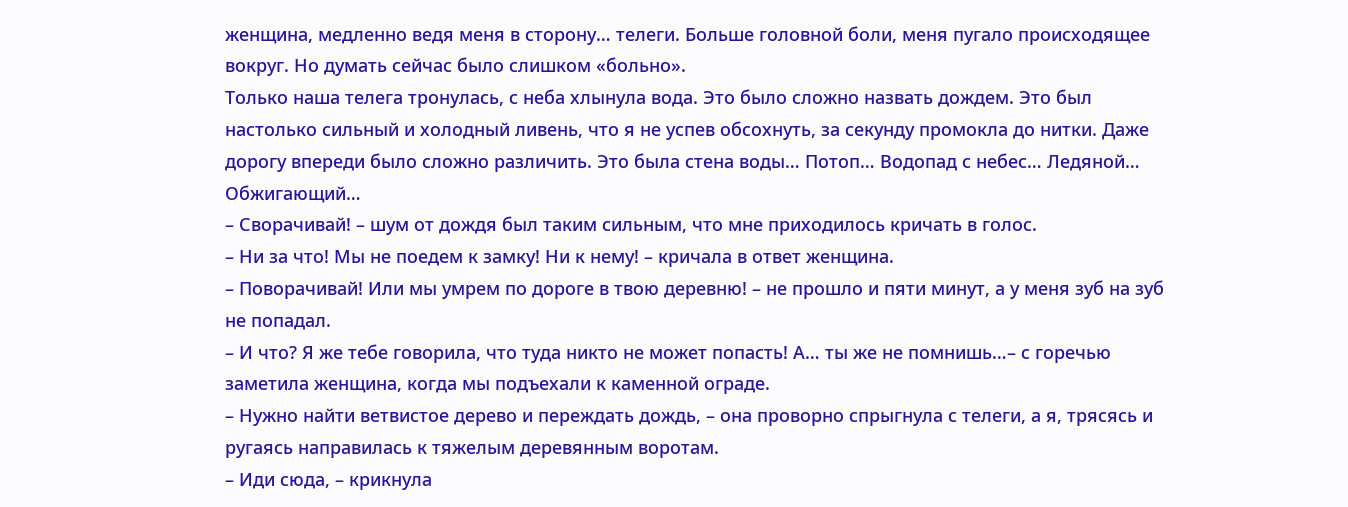женщина, медленно ведя меня в сторону… телеги. Больше головной боли, меня пугало происходящее вокруг. Но думать сейчас было слишком «больно».
Только наша телега тронулась, с неба хлынула вода. Это было сложно назвать дождем. Это был настолько сильный и холодный ливень, что я не успев обсохнуть, за секунду промокла до нитки. Даже дорогу впереди было сложно различить. Это была стена воды… Потоп… Водопад с небес… Ледяной… Обжигающий…
– Сворачивай! – шум от дождя был таким сильным, что мне приходилось кричать в голос.
– Ни за что! Мы не поедем к замку! Ни к нему! – кричала в ответ женщина.
– Поворачивай! Или мы умрем по дороге в твою деревню! – не прошло и пяти минут, а у меня зуб на зуб не попадал.
– И что? Я же тебе говорила, что туда никто не может попасть! А… ты же не помнишь…– с горечью заметила женщина, когда мы подъехали к каменной ограде.
– Нужно найти ветвистое дерево и переждать дождь, – она проворно спрыгнула с телеги, а я, трясясь и ругаясь направилась к тяжелым деревянным воротам.
– Иди сюда, – крикнула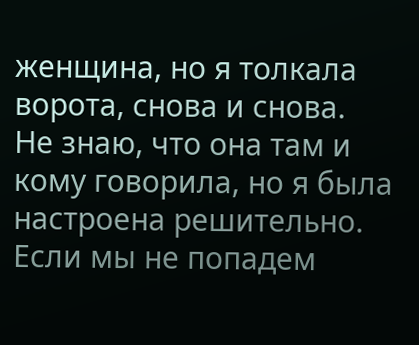женщина, но я толкала ворота, снова и снова.
Не знаю, что она там и кому говорила, но я была настроена решительно. Если мы не попадем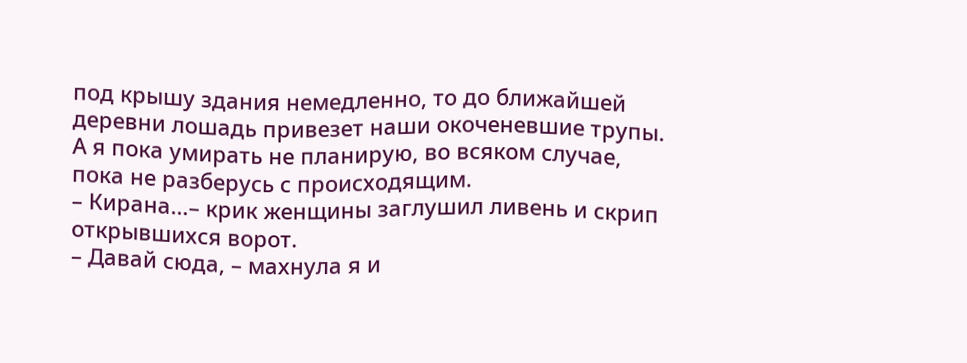под крышу здания немедленно, то до ближайшей деревни лошадь привезет наши окоченевшие трупы. А я пока умирать не планирую, во всяком случае, пока не разберусь с происходящим.
– Кирана…– крик женщины заглушил ливень и скрип открывшихся ворот.
– Давай сюда, – махнула я и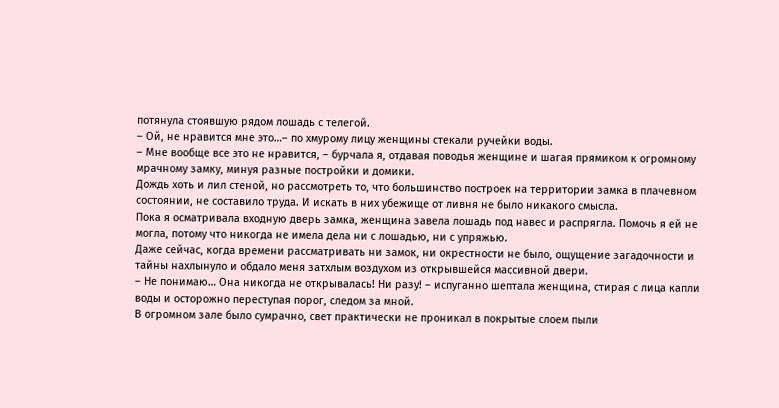потянула стоявшую рядом лошадь с телегой.
– Ой, не нравится мне это…– по хмурому лицу женщины стекали ручейки воды.
– Мне вообще все это не нравится, – бурчала я, отдавая поводья женщине и шагая прямиком к огромному мрачному замку, минуя разные постройки и домики.
Дождь хоть и лил стеной, но рассмотреть то, что большинство построек на территории замка в плачевном состоянии, не составило труда. И искать в них убежище от ливня не было никакого смысла.
Пока я осматривала входную дверь замка, женщина завела лошадь под навес и распрягла. Помочь я ей не могла, потому что никогда не имела дела ни с лошадью, ни с упряжью.
Даже сейчас, когда времени рассматривать ни замок, ни окрестности не было, ощущение загадочности и тайны нахлынуло и обдало меня затхлым воздухом из открывшейся массивной двери.
– Не понимаю… Она никогда не открывалась! Ни разу! – испуганно шептала женщина, стирая с лица капли воды и осторожно переступая порог, следом за мной.
В огромном зале было сумрачно, свет практически не проникал в покрытые слоем пыли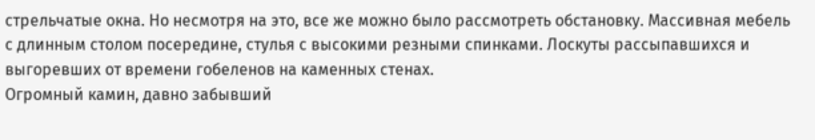стрельчатые окна. Но несмотря на это, все же можно было рассмотреть обстановку. Массивная мебель с длинным столом посередине, стулья с высокими резными спинками. Лоскуты рассыпавшихся и выгоревших от времени гобеленов на каменных стенах.
Огромный камин, давно забывший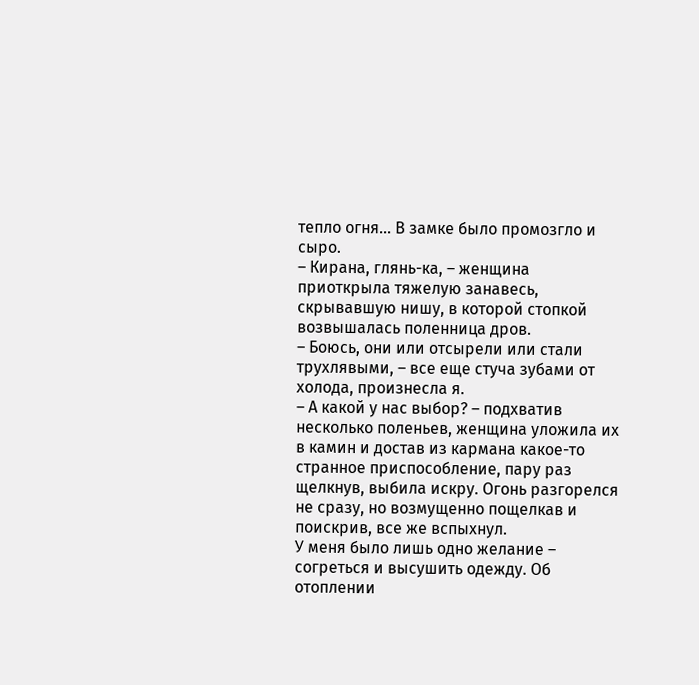тепло огня… В замке было промозгло и сыро.
– Кирана, глянь-ка, – женщина приоткрыла тяжелую занавесь, скрывавшую нишу, в которой стопкой возвышалась поленница дров.
– Боюсь, они или отсырели или стали трухлявыми, – все еще стуча зубами от холода, произнесла я.
– А какой у нас выбор? – подхватив несколько поленьев, женщина уложила их в камин и достав из кармана какое-то странное приспособление, пару раз щелкнув, выбила искру. Огонь разгорелся не сразу, но возмущенно пощелкав и поискрив, все же вспыхнул.
У меня было лишь одно желание – согреться и высушить одежду. Об отоплении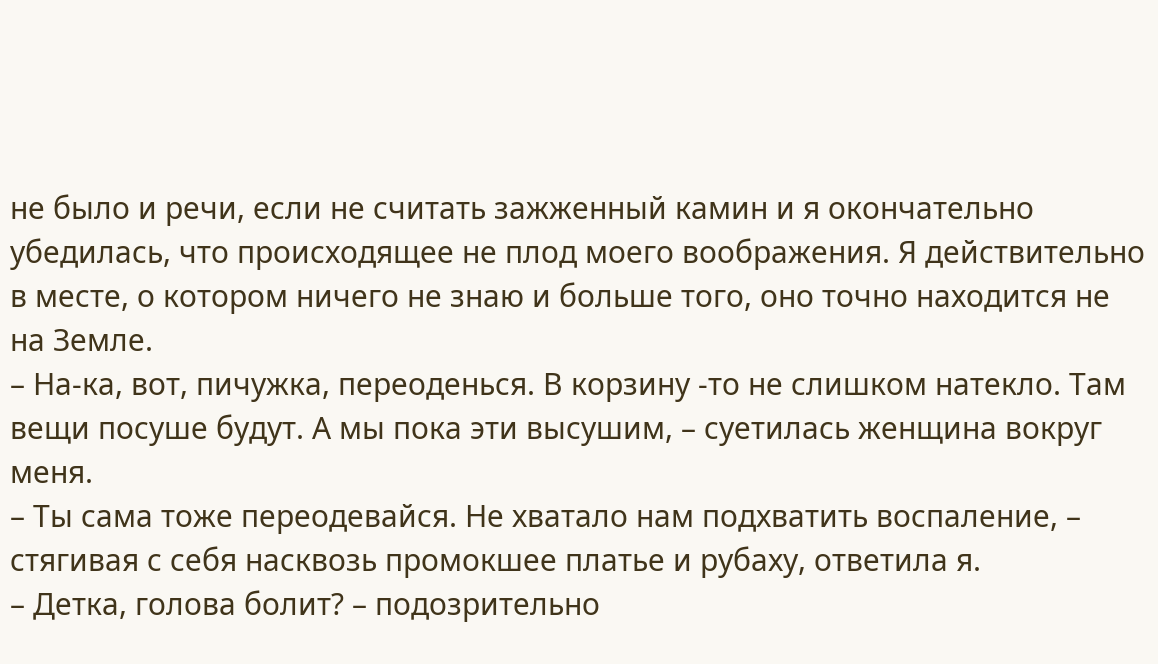не было и речи, если не считать зажженный камин и я окончательно убедилась, что происходящее не плод моего воображения. Я действительно в месте, о котором ничего не знаю и больше того, оно точно находится не на Земле.
– На-ка, вот, пичужка, переоденься. В корзину -то не слишком натекло. Там вещи посуше будут. А мы пока эти высушим, – суетилась женщина вокруг меня.
– Ты сама тоже переодевайся. Не хватало нам подхватить воспаление, – стягивая с себя насквозь промокшее платье и рубаху, ответила я.
– Детка, голова болит? – подозрительно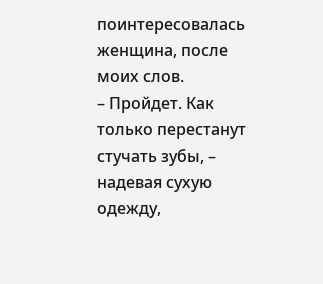поинтересовалась женщина, после моих слов.
– Пройдет. Как только перестанут стучать зубы, – надевая сухую одежду,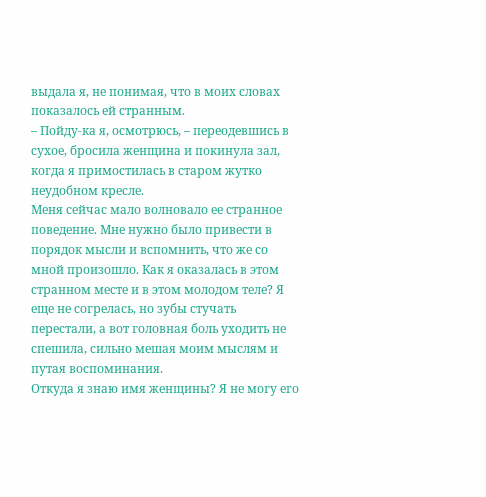выдала я, не понимая, что в моих словах показалось ей странным.
– Пойду-ка я, осмотрюсь, – переодевшись в сухое, бросила женщина и покинула зал, когда я примостилась в старом жутко неудобном кресле.
Меня сейчас мало волновало ее странное поведение. Мне нужно было привести в порядок мысли и вспомнить, что же со мной произошло. Как я оказалась в этом странном месте и в этом молодом теле? Я еще не согрелась, но зубы стучать перестали, а вот головная боль уходить не спешила, сильно мешая моим мыслям и путая воспоминания.
Откуда я знаю имя женщины? Я не могу его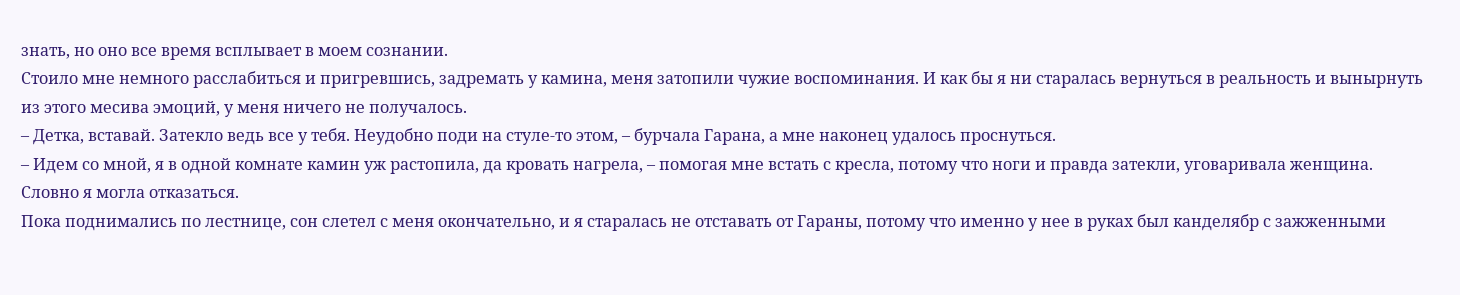знать, но оно все время всплывает в моем сознании.
Стоило мне немного расслабиться и пригревшись, задремать у камина, меня затопили чужие воспоминания. И как бы я ни старалась вернуться в реальность и вынырнуть из этого месива эмоций, у меня ничего не получалось.
– Детка, вставай. Затекло ведь все у тебя. Неудобно поди на стуле-то этом, – бурчала Гарана, а мне наконец удалось проснуться.
– Идем со мной, я в одной комнате камин уж растопила, да кровать нагрела, – помогая мне встать с кресла, потому что ноги и правда затекли, уговаривала женщина. Словно я могла отказаться.
Пока поднимались по лестнице, сон слетел с меня окончательно, и я старалась не отставать от Гараны, потому что именно у нее в руках был канделябр с зажженными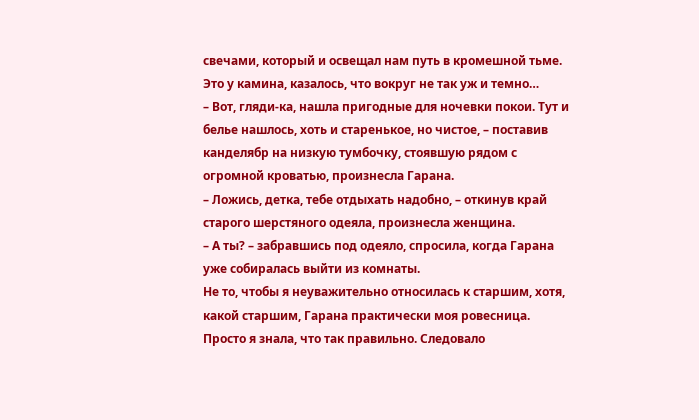свечами, который и освещал нам путь в кромешной тьме.
Это у камина, казалось, что вокруг не так уж и темно…
– Вот, гляди-ка, нашла пригодные для ночевки покои. Тут и белье нашлось, хоть и старенькое, но чистое, – поставив канделябр на низкую тумбочку, стоявшую рядом с огромной кроватью, произнесла Гарана.
– Ложись, детка, тебе отдыхать надобно, – откинув край старого шерстяного одеяла, произнесла женщина.
– А ты? – забравшись под одеяло, спросила, когда Гарана уже собиралась выйти из комнаты.
Не то, чтобы я неуважительно относилась к старшим, хотя, какой старшим, Гарана практически моя ровесница. Просто я знала, что так правильно. Следовало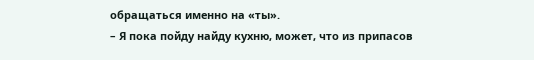обращаться именно на «ты».
– Я пока пойду найду кухню, может, что из припасов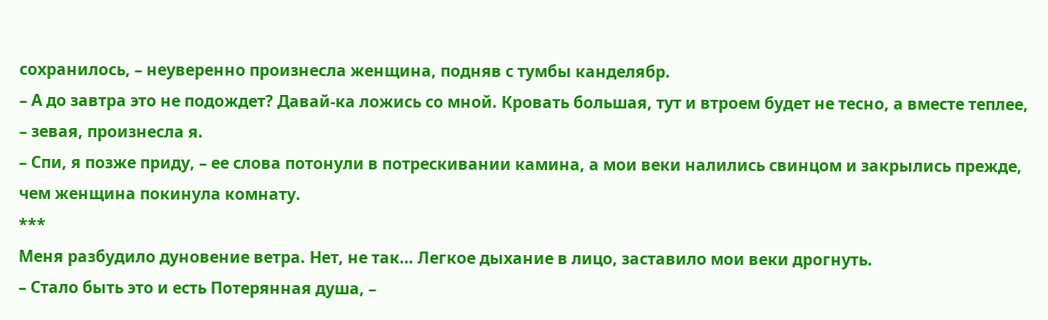сохранилось, – неуверенно произнесла женщина, подняв с тумбы канделябр.
– А до завтра это не подождет? Давай-ка ложись со мной. Кровать большая, тут и втроем будет не тесно, а вместе теплее, – зевая, произнесла я.
– Спи, я позже приду, – ее слова потонули в потрескивании камина, а мои веки налились свинцом и закрылись прежде, чем женщина покинула комнату.
***
Меня разбудило дуновение ветра. Нет, не так… Легкое дыхание в лицо, заставило мои веки дрогнуть.
– Стало быть это и есть Потерянная душа, –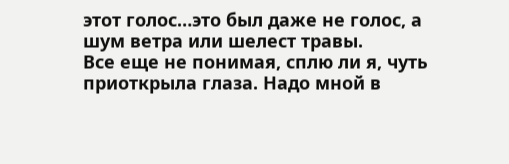этот голос…это был даже не голос, а шум ветра или шелест травы.
Все еще не понимая, сплю ли я, чуть приоткрыла глаза. Надо мной в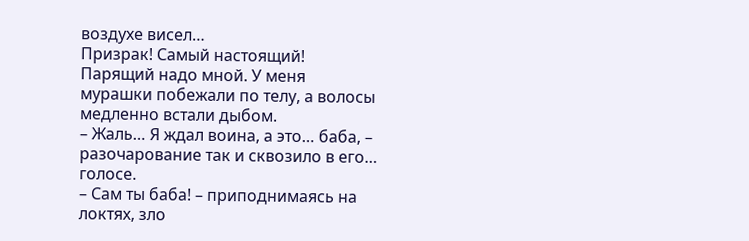воздухе висел…
Призрак! Самый настоящий! Парящий надо мной. У меня мурашки побежали по телу, а волосы медленно встали дыбом.
– Жаль… Я ждал воина, а это… баба, – разочарование так и сквозило в его… голосе.
– Сам ты баба! – приподнимаясь на локтях, зло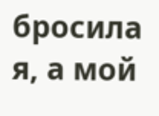бросила я, а мой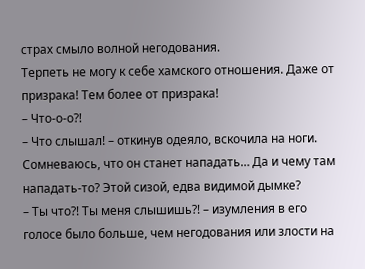страх смыло волной негодования.
Терпеть не могу к себе хамского отношения. Даже от призрака! Тем более от призрака!
– Что-о-о?!
– Что слышал! – откинув одеяло, вскочила на ноги.
Сомневаюсь, что он станет нападать… Да и чему там нападать-то? Этой сизой, едва видимой дымке?
– Ты что?! Ты меня слышишь?! – изумления в его голосе было больше, чем негодования или злости на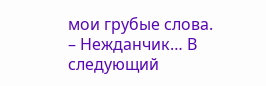мои грубые слова.
– Нежданчик… В следующий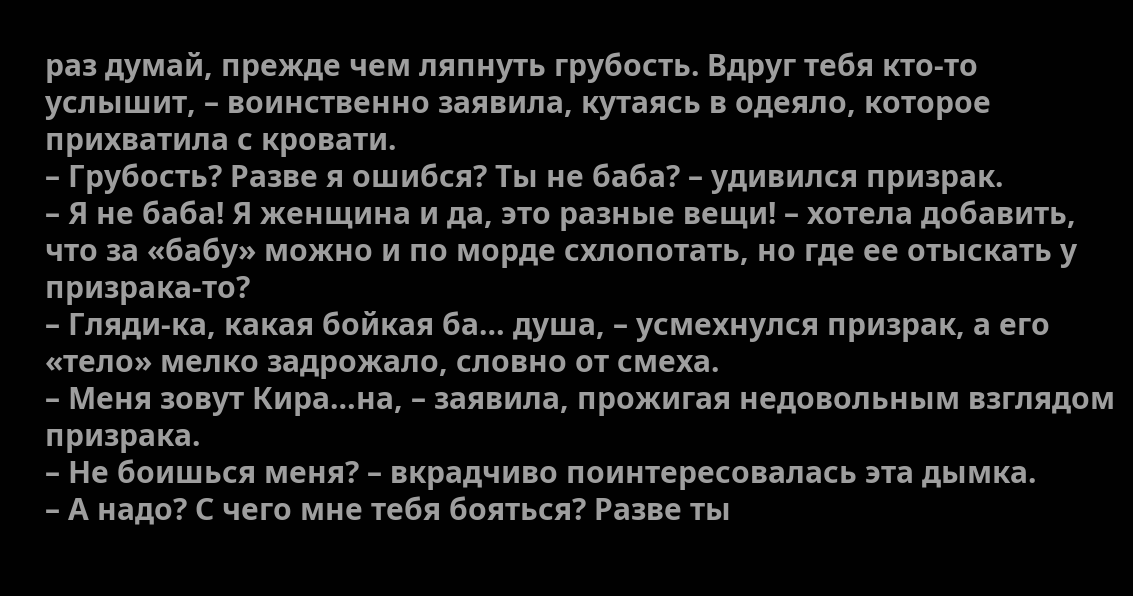раз думай, прежде чем ляпнуть грубость. Вдруг тебя кто-то услышит, – воинственно заявила, кутаясь в одеяло, которое прихватила с кровати.
– Грубость? Разве я ошибся? Ты не баба? – удивился призрак.
– Я не баба! Я женщина и да, это разные вещи! – хотела добавить, что за «бабу» можно и по морде схлопотать, но где ее отыскать у призрака-то?
– Гляди-ка, какая бойкая ба… душа, – усмехнулся призрак, а его «тело» мелко задрожало, словно от смеха.
– Меня зовут Кира…на, – заявила, прожигая недовольным взглядом призрака.
– Не боишься меня? – вкрадчиво поинтересовалась эта дымка.
– А надо? С чего мне тебя бояться? Разве ты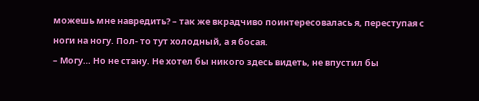можешь мне навредить? – так же вкрадчиво поинтересовалась я, переступая с ноги на ногу. Пол- то тут холодный, а я босая.
– Могу… Но не стану. Не хотел бы никого здесь видеть, не впустил бы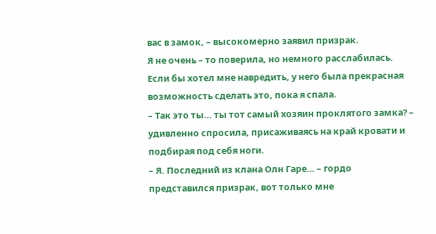вас в замок, – высокомерно заявил призрак.
Я не очень – то поверила, но немного расслабилась. Если бы хотел мне навредить, у него была прекрасная возможность сделать это, пока я спала.
– Так это ты… ты тот самый хозяин проклятого замка? – удивленно спросила, присаживаясь на край кровати и подбирая под себя ноги.
– Я. Последний из клана Олн Гаре… – гордо представился призрак, вот только мне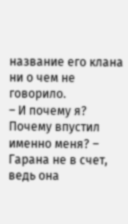название его клана ни о чем не говорило.
– И почему я? Почему впустил именно меня? – Гарана не в счет, ведь она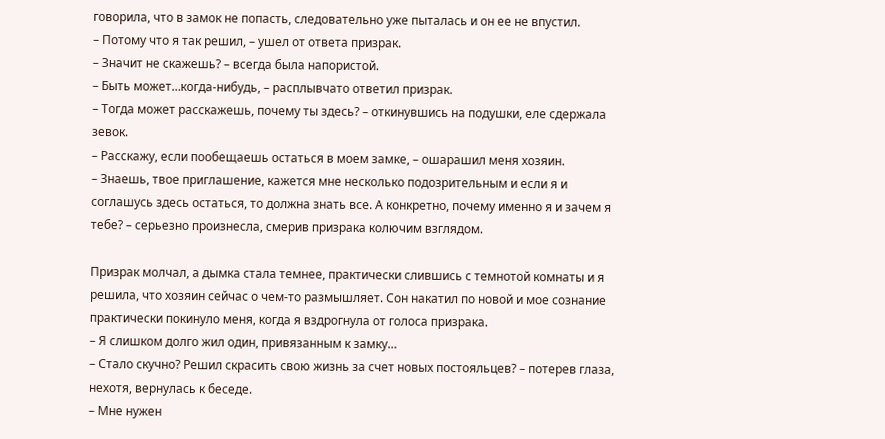говорила, что в замок не попасть, следовательно уже пыталась и он ее не впустил.
– Потому что я так решил, – ушел от ответа призрак.
– Значит не скажешь? – всегда была напористой.
– Быть может…когда-нибудь, – расплывчато ответил призрак.
– Тогда может расскажешь, почему ты здесь? – откинувшись на подушки, еле сдержала зевок.
– Расскажу, если пообещаешь остаться в моем замке, – ошарашил меня хозяин.
– Знаешь, твое приглашение, кажется мне несколько подозрительным и если я и соглашусь здесь остаться, то должна знать все. А конкретно, почему именно я и зачем я тебе? – серьезно произнесла, смерив призрака колючим взглядом.

Призрак молчал, а дымка стала темнее, практически слившись с темнотой комнаты и я решила, что хозяин сейчас о чем-то размышляет. Сон накатил по новой и мое сознание практически покинуло меня, когда я вздрогнула от голоса призрака.
– Я слишком долго жил один, привязанным к замку…
– Стало скучно? Решил скрасить свою жизнь за счет новых постояльцев? – потерев глаза, нехотя, вернулась к беседе.
– Мне нужен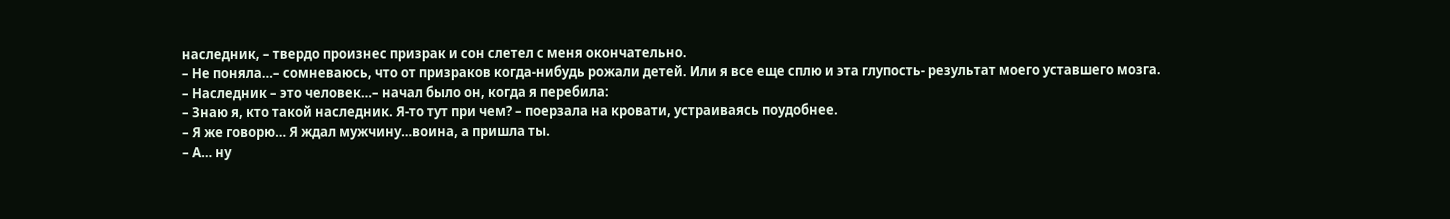наследник, – твердо произнес призрак и сон слетел с меня окончательно.
– Не поняла…– сомневаюсь, что от призраков когда-нибудь рожали детей. Или я все еще сплю и эта глупость- результат моего уставшего мозга.
– Наследник – это человек…– начал было он, когда я перебила:
– Знаю я, кто такой наследник. Я-то тут при чем? – поерзала на кровати, устраиваясь поудобнее.
– Я же говорю… Я ждал мужчину…воина, а пришла ты.
– А… ну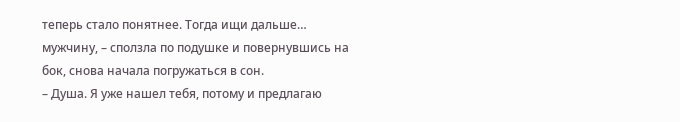теперь стало понятнее. Тогда ищи дальше… мужчину, – сползла по подушке и повернувшись на бок, снова начала погружаться в сон.
– Душа. Я уже нашел тебя, потому и предлагаю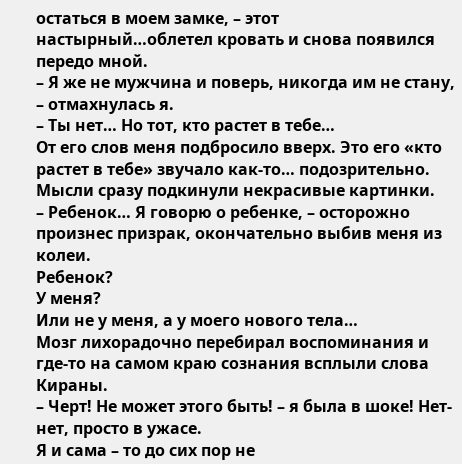остаться в моем замке, – этот настырный…облетел кровать и снова появился передо мной.
– Я же не мужчина и поверь, никогда им не стану, – отмахнулась я.
– Ты нет… Но тот, кто растет в тебе…
От его слов меня подбросило вверх. Это его «кто растет в тебе» звучало как-то… подозрительно. Мысли сразу подкинули некрасивые картинки.
– Ребенок… Я говорю о ребенке, – осторожно произнес призрак, окончательно выбив меня из колеи.
Ребенок?
У меня?
Или не у меня, а у моего нового тела…
Мозг лихорадочно перебирал воспоминания и где-то на самом краю сознания всплыли слова Кираны.
– Черт! Не может этого быть! – я была в шоке! Нет-нет, просто в ужасе.
Я и сама – то до сих пор не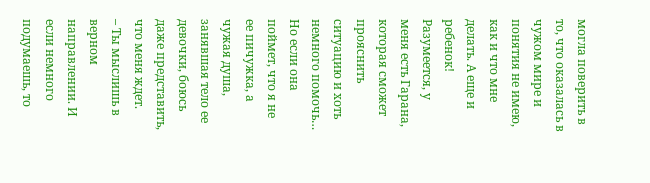могла поверить в то, что оказалась в чужом мире и понятия не имею, как и что мне делать. А еще и ребенок!
Разумеется, у меня есть Гарана, которая сможет прояснить ситуацию и хоть немного помочь… Но если она поймет, что я не ее пичужка, а чужая душа, занявшая тело ее девочки, боюсь даже представить, что меня ждет.
– Ты мыслишь в верном направлении. И если немного подумаешь, то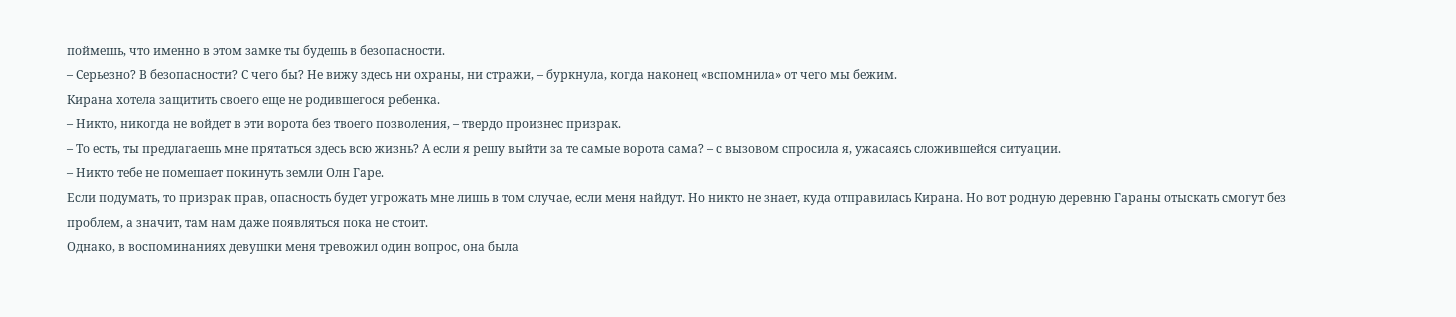поймешь, что именно в этом замке ты будешь в безопасности.
– Серьезно? В безопасности? С чего бы? Не вижу здесь ни охраны, ни стражи, – буркнула, когда наконец «вспомнила» от чего мы бежим.
Кирана хотела защитить своего еще не родившегося ребенка.
– Никто, никогда не войдет в эти ворота без твоего позволения, – твердо произнес призрак.
– То есть, ты предлагаешь мне прятаться здесь всю жизнь? А если я решу выйти за те самые ворота сама? – с вызовом спросила я, ужасаясь сложившейся ситуации.
– Никто тебе не помешает покинуть земли Олн Гаре.
Если подумать, то призрак прав, опасность будет угрожать мне лишь в том случае, если меня найдут. Но никто не знает, куда отправилась Кирана. Но вот родную деревню Гараны отыскать смогут без проблем, а значит, там нам даже появляться пока не стоит.
Однако, в воспоминаниях девушки меня тревожил один вопрос, она была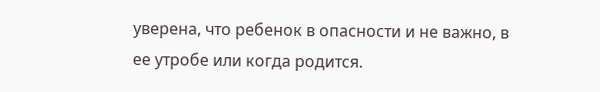уверена, что ребенок в опасности и не важно, в ее утробе или когда родится.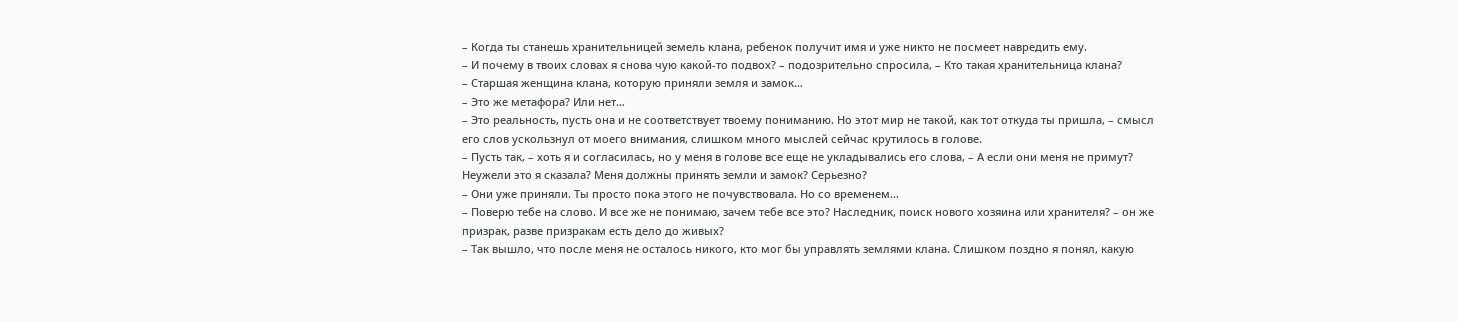– Когда ты станешь хранительницей земель клана, ребенок получит имя и уже никто не посмеет навредить ему.
– И почему в твоих словах я снова чую какой-то подвох? – подозрительно спросила, – Кто такая хранительница клана?
– Старшая женщина клана, которую приняли земля и замок…
– Это же метафора? Или нет…
– Это реальность, пусть она и не соответствует твоему пониманию. Но этот мир не такой, как тот откуда ты пришла, – смысл его слов ускользнул от моего внимания, слишком много мыслей сейчас крутилось в голове.
– Пусть так, – хоть я и согласилась, но у меня в голове все еще не укладывались его слова, – А если они меня не примут?
Неужели это я сказала? Меня должны принять земли и замок? Серьезно?
– Они уже приняли. Ты просто пока этого не почувствовала. Но со временем…
– Поверю тебе на слово. И все же не понимаю, зачем тебе все это? Наследник, поиск нового хозяина или хранителя? – он же призрак, разве призракам есть дело до живых?
– Так вышло, что после меня не осталось никого, кто мог бы управлять землями клана. Слишком поздно я понял, какую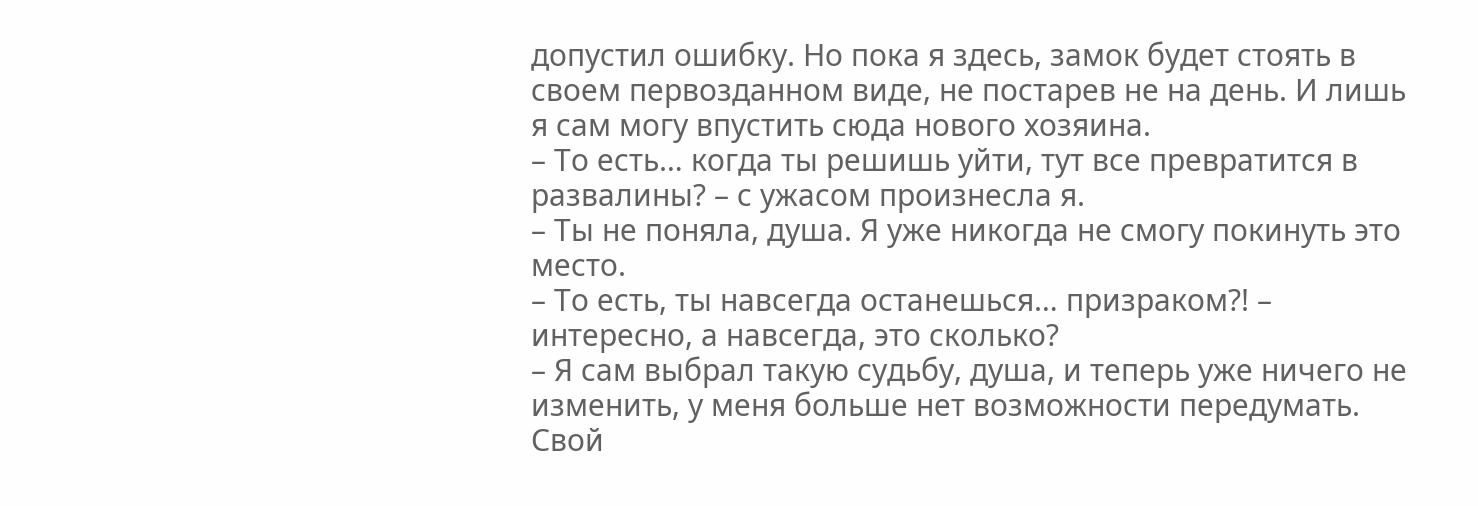допустил ошибку. Но пока я здесь, замок будет стоять в своем первозданном виде, не постарев не на день. И лишь я сам могу впустить сюда нового хозяина.
– То есть… когда ты решишь уйти, тут все превратится в развалины? – с ужасом произнесла я.
– Ты не поняла, душа. Я уже никогда не смогу покинуть это место.
– То есть, ты навсегда останешься… призраком?! – интересно, а навсегда, это сколько?
– Я сам выбрал такую судьбу, душа, и теперь уже ничего не изменить, у меня больше нет возможности передумать. Свой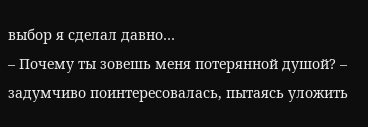выбор я сделал давно…
– Почему ты зовешь меня потерянной душой? – задумчиво поинтересовалась, пытаясь уложить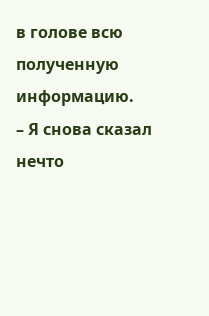в голове всю полученную информацию.
– Я снова сказал нечто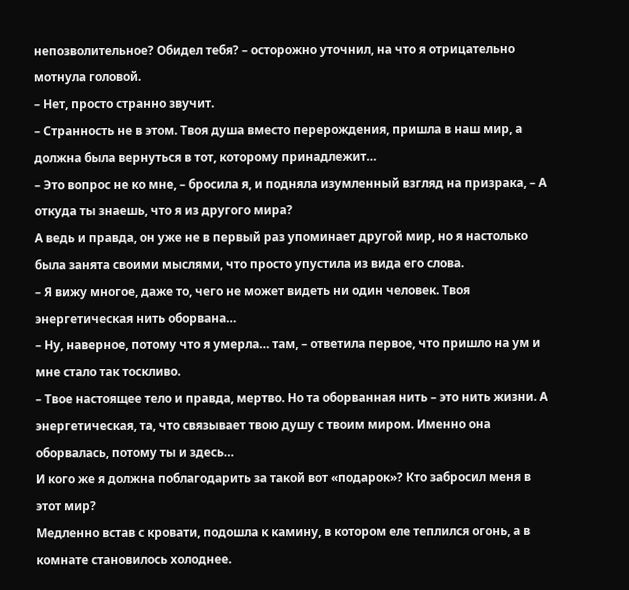непозволительное? Обидел тебя? – осторожно уточнил, на что я отрицательно мотнула головой.
– Нет, просто странно звучит.
– Странность не в этом. Твоя душа вместо перерождения, пришла в наш мир, а должна была вернуться в тот, которому принадлежит…
– Это вопрос не ко мне, – бросила я, и подняла изумленный взгляд на призрака, – А откуда ты знаешь, что я из другого мира?
А ведь и правда, он уже не в первый раз упоминает другой мир, но я настолько была занята своими мыслями, что просто упустила из вида его слова.
– Я вижу многое, даже то, чего не может видеть ни один человек. Твоя энергетическая нить оборвана…
– Ну, наверное, потому что я умерла… там, – ответила первое, что пришло на ум и мне стало так тоскливо.
– Твое настоящее тело и правда, мертво. Но та оборванная нить – это нить жизни. А энергетическая, та, что связывает твою душу с твоим миром. Именно она оборвалась, потому ты и здесь…
И кого же я должна поблагодарить за такой вот «подарок»? Кто забросил меня в этот мир?
Медленно встав с кровати, подошла к камину, в котором еле теплился огонь, а в комнате становилось холоднее.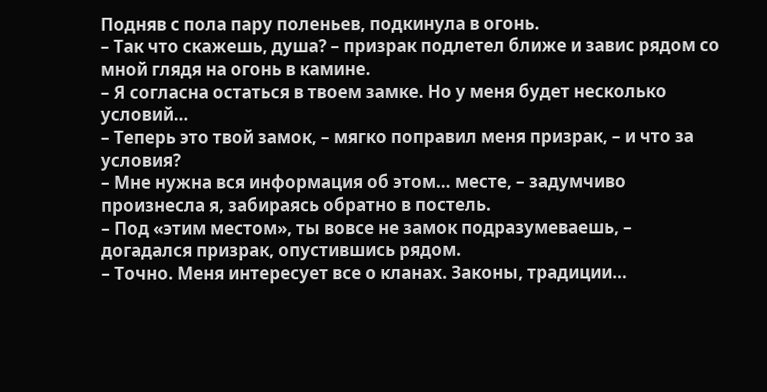Подняв с пола пару поленьев, подкинула в огонь.
– Так что скажешь, душа? – призрак подлетел ближе и завис рядом со мной глядя на огонь в камине.
– Я согласна остаться в твоем замке. Но у меня будет несколько условий…
– Теперь это твой замок, – мягко поправил меня призрак, – и что за условия?
– Мне нужна вся информация об этом… месте, – задумчиво произнесла я, забираясь обратно в постель.
– Под «этим местом», ты вовсе не замок подразумеваешь, – догадался призрак, опустившись рядом.
– Точно. Меня интересует все о кланах. Законы, традиции…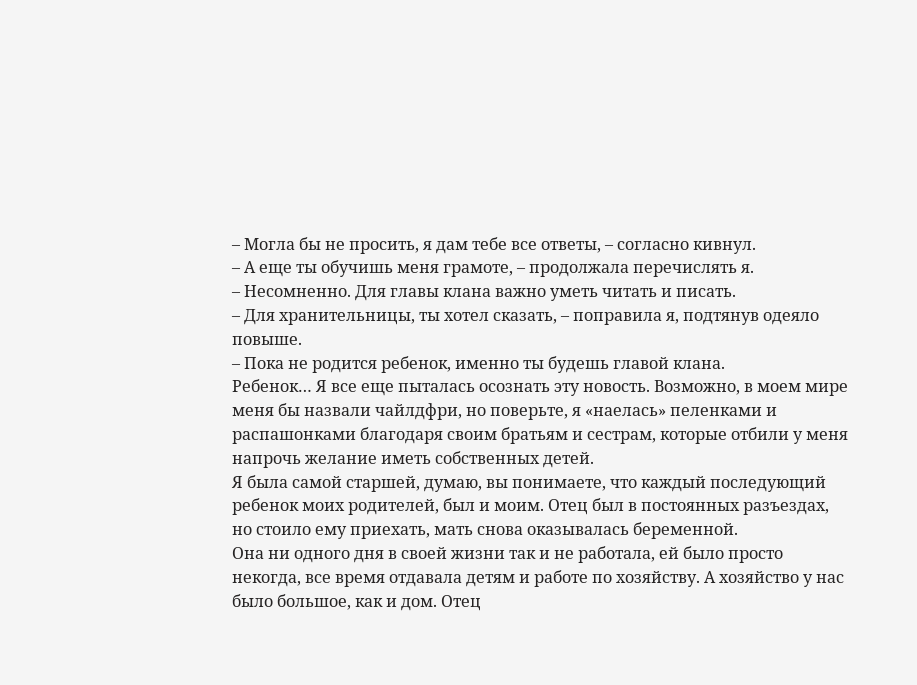– Могла бы не просить, я дам тебе все ответы, – согласно кивнул.
– А еще ты обучишь меня грамоте, – продолжала перечислять я.
– Несомненно. Для главы клана важно уметь читать и писать.
– Для хранительницы, ты хотел сказать, – поправила я, подтянув одеяло повыше.
– Пока не родится ребенок, именно ты будешь главой клана.
Ребенок… Я все еще пыталась осознать эту новость. Возможно, в моем мире меня бы назвали чайлдфри, но поверьте, я «наелась» пеленками и распашонками благодаря своим братьям и сестрам, которые отбили у меня напрочь желание иметь собственных детей.
Я была самой старшей, думаю, вы понимаете, что каждый последующий ребенок моих родителей, был и моим. Отец был в постоянных разъездах, но стоило ему приехать, мать снова оказывалась беременной.
Она ни одного дня в своей жизни так и не работала, ей было просто некогда, все время отдавала детям и работе по хозяйству. А хозяйство у нас было большое, как и дом. Отец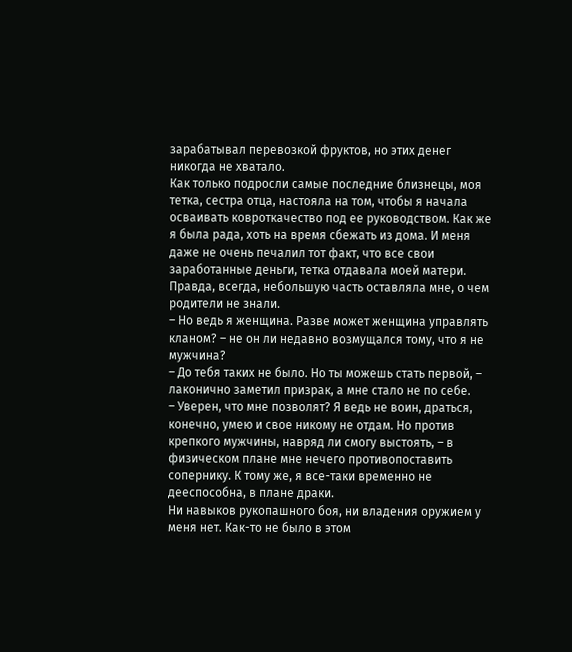зарабатывал перевозкой фруктов, но этих денег никогда не хватало.
Как только подросли самые последние близнецы, моя тетка, сестра отца, настояла на том, чтобы я начала осваивать ковроткачество под ее руководством. Как же я была рада, хоть на время сбежать из дома. И меня даже не очень печалил тот факт, что все свои заработанные деньги, тетка отдавала моей матери. Правда, всегда, небольшую часть оставляла мне, о чем родители не знали.
– Но ведь я женщина. Разве может женщина управлять кланом? – не он ли недавно возмущался тому, что я не мужчина?
– До тебя таких не было. Но ты можешь стать первой, – лаконично заметил призрак, а мне стало не по себе.
– Уверен, что мне позволят? Я ведь не воин, драться, конечно, умею и свое никому не отдам. Но против крепкого мужчины, навряд ли смогу выстоять, – в физическом плане мне нечего противопоставить сопернику. К тому же, я все-таки временно не дееспособна, в плане драки.
Ни навыков рукопашного боя, ни владения оружием у меня нет. Как-то не было в этом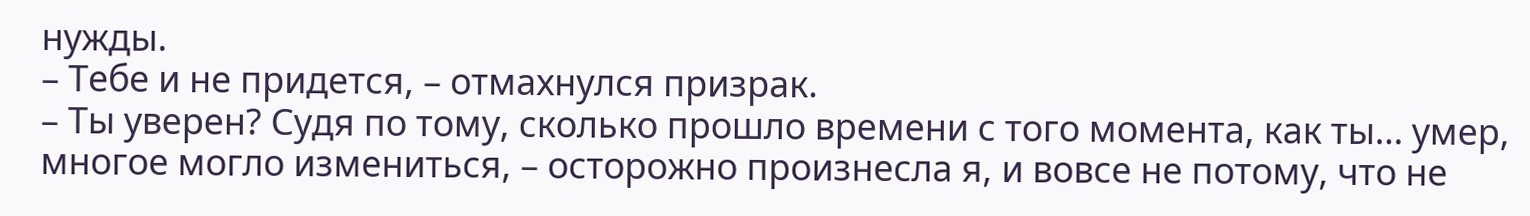нужды.
– Тебе и не придется, – отмахнулся призрак.
– Ты уверен? Судя по тому, сколько прошло времени с того момента, как ты… умер, многое могло измениться, – осторожно произнесла я, и вовсе не потому, что не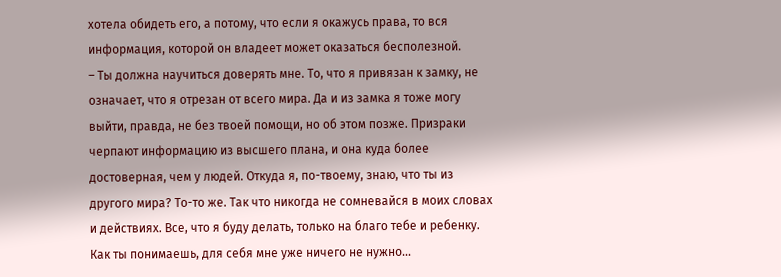хотела обидеть его, а потому, что если я окажусь права, то вся информация, которой он владеет может оказаться бесполезной.
– Ты должна научиться доверять мне. То, что я привязан к замку, не означает, что я отрезан от всего мира. Да и из замка я тоже могу выйти, правда, не без твоей помощи, но об этом позже. Призраки черпают информацию из высшего плана, и она куда более достоверная, чем у людей. Откуда я, по-твоему, знаю, что ты из другого мира? То-то же. Так что никогда не сомневайся в моих словах и действиях. Все, что я буду делать, только на благо тебе и ребенку. Как ты понимаешь, для себя мне уже ничего не нужно…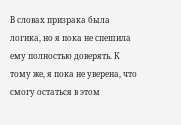В словах призрака была логика, но я пока не спешила ему полностью доверять. К тому же, я пока не уверена, что смогу остаться в этом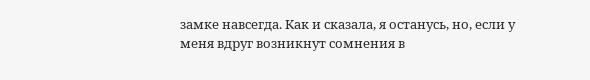замке навсегда. Как и сказала, я останусь, но, если у меня вдруг возникнут сомнения в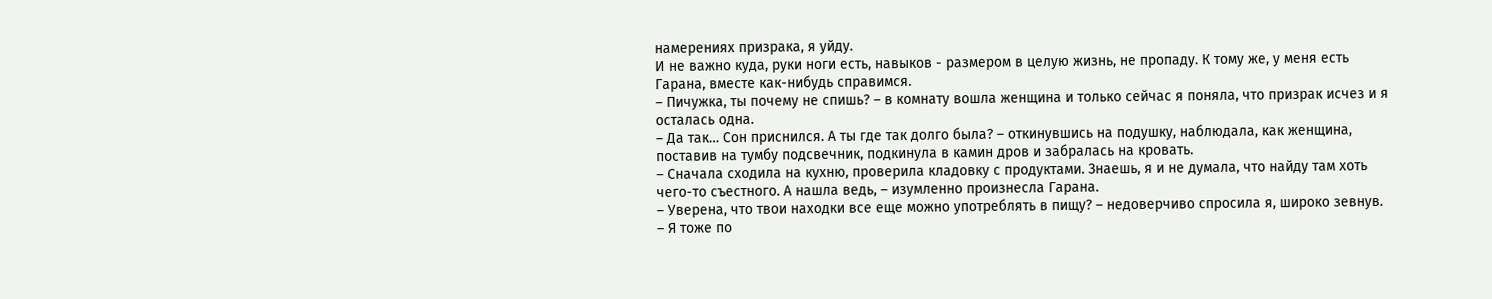намерениях призрака, я уйду.
И не важно куда, руки ноги есть, навыков - размером в целую жизнь, не пропаду. К тому же, у меня есть Гарана, вместе как-нибудь справимся.
– Пичужка, ты почему не спишь? – в комнату вошла женщина и только сейчас я поняла, что призрак исчез и я осталась одна.
– Да так… Сон приснился. А ты где так долго была? – откинувшись на подушку, наблюдала, как женщина, поставив на тумбу подсвечник, подкинула в камин дров и забралась на кровать.
– Сначала сходила на кухню, проверила кладовку с продуктами. Знаешь, я и не думала, что найду там хоть чего-то съестного. А нашла ведь, – изумленно произнесла Гарана.
– Уверена, что твои находки все еще можно употреблять в пищу? – недоверчиво спросила я, широко зевнув.
– Я тоже по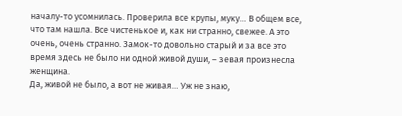началу-то усомнилась. Проверила все крупы, муку… В общем все, что там нашла. Все чистенькое и, как ни странно, свежее. А это очень, очень странно. Замок-то довольно старый и за все это время здесь не было ни одной живой души, – зевая произнесла женщина.
Да, живой не было, а вот не живая… Уж не знаю,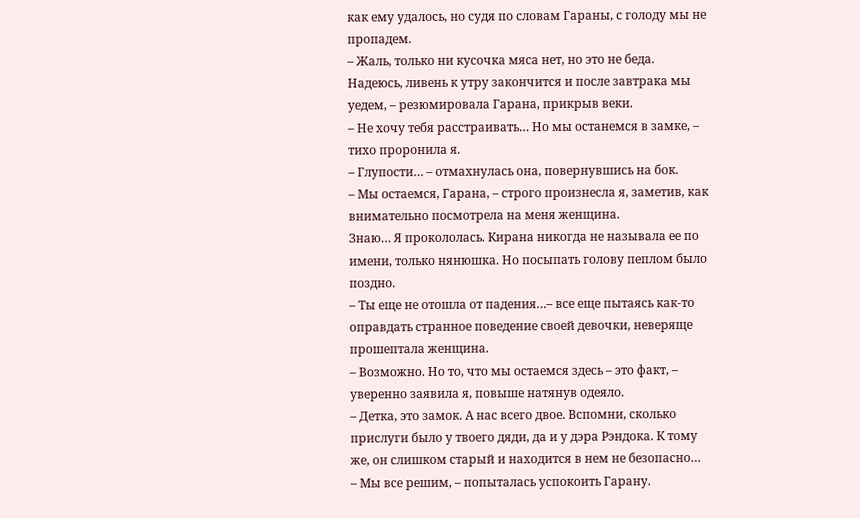как ему удалось, но судя по словам Гараны, с голоду мы не пропадем.
– Жаль, только ни кусочка мяса нет, но это не беда. Надеюсь, ливень к утру закончится и после завтрака мы уедем, – резюмировала Гарана, прикрыв веки.
– Не хочу тебя расстраивать… Но мы останемся в замке, – тихо проронила я.
– Глупости… – отмахнулась она, повернувшись на бок.
– Мы остаемся, Гарана, – строго произнесла я, заметив, как внимательно посмотрела на меня женщина.
Знаю… Я прокололась. Кирана никогда не называла ее по имени, только нянюшка. Но посыпать голову пеплом было поздно.
– Ты еще не отошла от падения…– все еще пытаясь как-то оправдать странное поведение своей девочки, неверяще прошептала женщина.
– Возможно. Но то, что мы остаемся здесь – это факт, – уверенно заявила я, повыше натянув одеяло.
– Детка, это замок. А нас всего двое. Вспомни, сколько прислуги было у твоего дяди, да и у дэра Рэндока. К тому же, он слишком старый и находится в нем не безопасно…
– Мы все решим, – попыталась успокоить Гарану.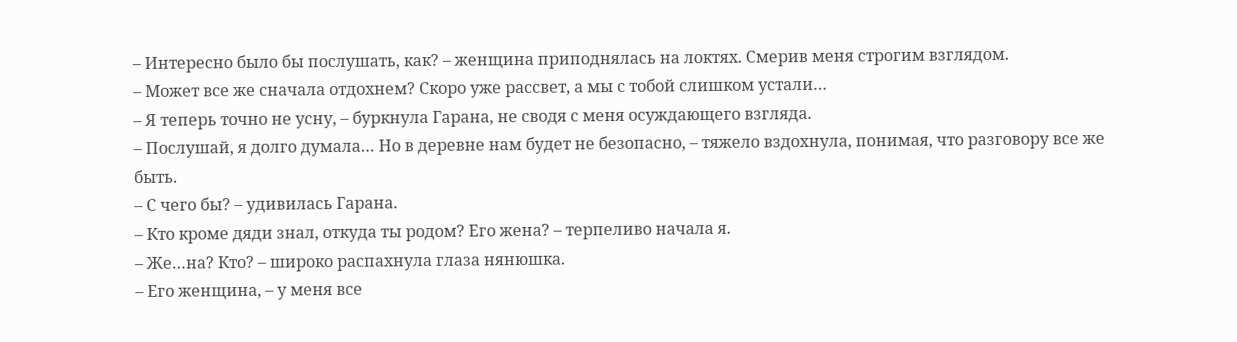– Интересно было бы послушать, как? – женщина приподнялась на локтях. Смерив меня строгим взглядом.
– Может все же сначала отдохнем? Скоро уже рассвет, а мы с тобой слишком устали…
– Я теперь точно не усну, – буркнула Гарана, не сводя с меня осуждающего взгляда.
– Послушай, я долго думала… Но в деревне нам будет не безопасно, – тяжело вздохнула, понимая, что разговору все же быть.
– С чего бы? – удивилась Гарана.
– Кто кроме дяди знал, откуда ты родом? Его жена? – терпеливо начала я.
– Же…на? Кто? – широко распахнула глаза нянюшка.
– Его женщина, – у меня все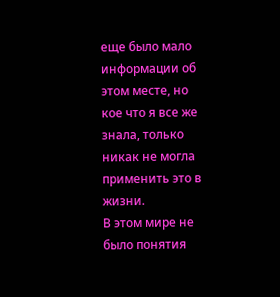еще было мало информации об этом месте, но кое что я все же знала, только никак не могла применить это в жизни.
В этом мире не было понятия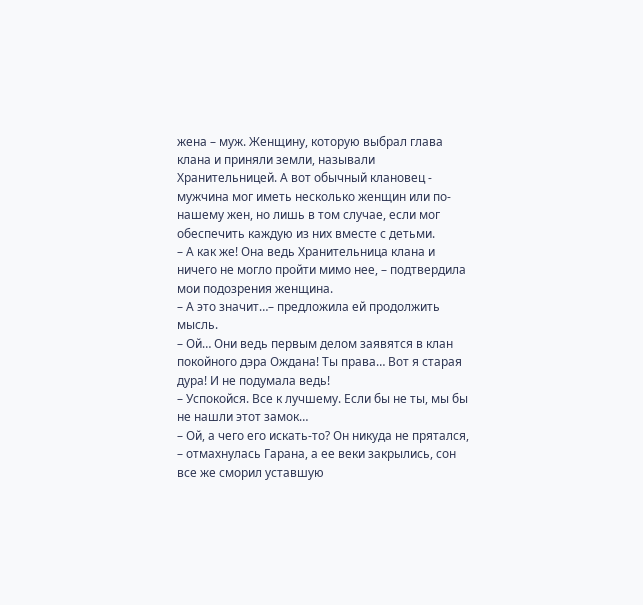жена – муж. Женщину, которую выбрал глава клана и приняли земли, называли Хранительницей. А вот обычный клановец - мужчина мог иметь несколько женщин или по-нашему жен, но лишь в том случае, если мог обеспечить каждую из них вместе с детьми.
– А как же! Она ведь Хранительница клана и ничего не могло пройти мимо нее, – подтвердила мои подозрения женщина.
– А это значит…– предложила ей продолжить мысль.
– Ой… Они ведь первым делом заявятся в клан покойного дэра Ождана! Ты права… Вот я старая дура! И не подумала ведь!
– Успокойся. Все к лучшему. Если бы не ты, мы бы не нашли этот замок…
– Ой, а чего его искать-то? Он никуда не прятался, – отмахнулась Гарана, а ее веки закрылись, сон все же сморил уставшую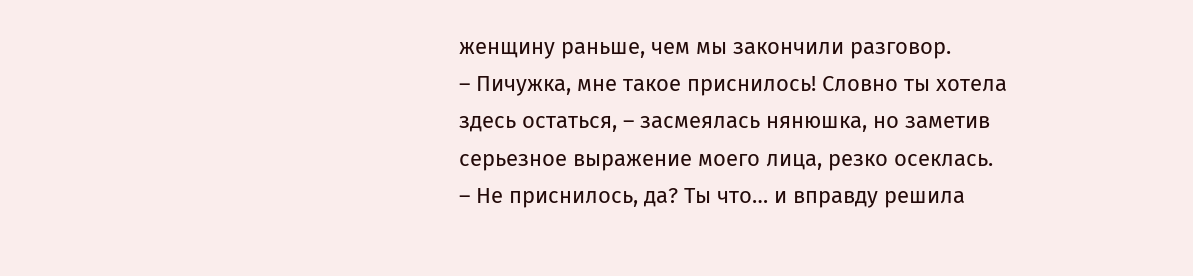женщину раньше, чем мы закончили разговор.
– Пичужка, мне такое приснилось! Словно ты хотела здесь остаться, – засмеялась нянюшка, но заметив серьезное выражение моего лица, резко осеклась.
– Не приснилось, да? Ты что… и вправду решила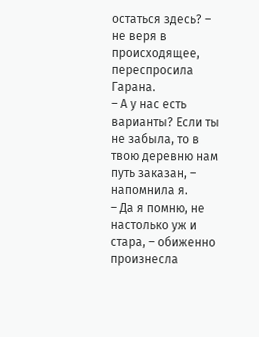остаться здесь? – не веря в происходящее, переспросила Гарана.
– А у нас есть варианты? Если ты не забыла, то в твою деревню нам путь заказан, – напомнила я.
– Да я помню, не настолько уж и стара, – обиженно произнесла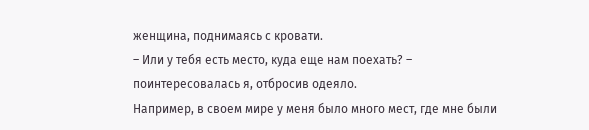женщина, поднимаясь с кровати.
– Или у тебя есть место, куда еще нам поехать? – поинтересовалась я, отбросив одеяло.
Например, в своем мире у меня было много мест, где мне были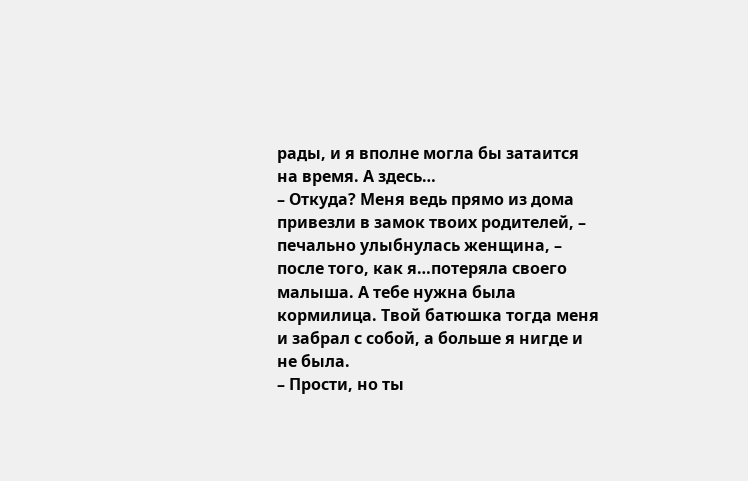рады, и я вполне могла бы затаится на время. А здесь…
– Откуда? Меня ведь прямо из дома привезли в замок твоих родителей, – печально улыбнулась женщина, – после того, как я…потеряла своего малыша. А тебе нужна была кормилица. Твой батюшка тогда меня и забрал с собой, а больше я нигде и не была.
– Прости, но ты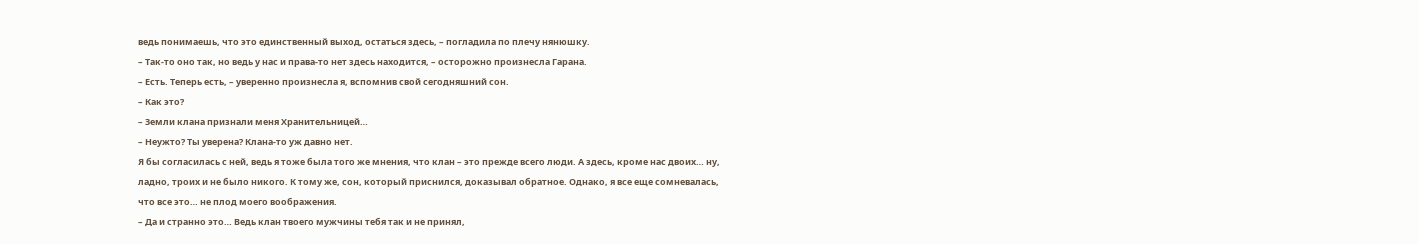ведь понимаешь, что это единственный выход, остаться здесь, – погладила по плечу нянюшку.
– Так-то оно так, но ведь у нас и права-то нет здесь находится, – осторожно произнесла Гарана.
– Есть. Теперь есть, – уверенно произнесла я, вспомнив свой сегодняшний сон.
– Как это?
– Земли клана признали меня Хранительницей…
– Неужто? Ты уверена? Клана-то уж давно нет.
Я бы согласилась с ней, ведь я тоже была того же мнения, что клан – это прежде всего люди. А здесь, кроме нас двоих… ну, ладно, троих и не было никого. К тому же, сон, который приснился, доказывал обратное. Однако, я все еще сомневалась, что все это… не плод моего воображения.
– Да и странно это… Ведь клан твоего мужчины тебя так и не принял,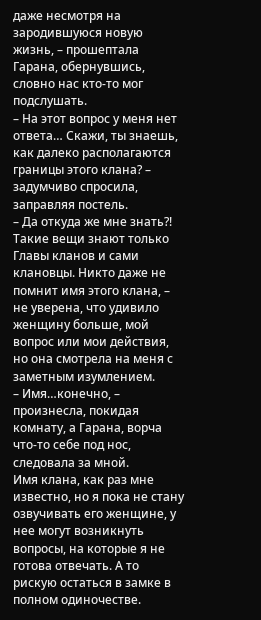даже несмотря на зародившуюся новую жизнь, – прошептала Гарана, обернувшись, словно нас кто-то мог подслушать.
– На этот вопрос у меня нет ответа… Скажи, ты знаешь, как далеко располагаются границы этого клана? – задумчиво спросила, заправляя постель.
– Да откуда же мне знать?! Такие вещи знают только Главы кланов и сами клановцы. Никто даже не помнит имя этого клана, – не уверена, что удивило женщину больше, мой вопрос или мои действия, но она смотрела на меня с заметным изумлением.
– Имя…конечно, – произнесла, покидая комнату, а Гарана, ворча что-то себе под нос, следовала за мной.
Имя клана, как раз мне известно, но я пока не стану озвучивать его женщине, у нее могут возникнуть вопросы, на которые я не готова отвечать. А то рискую остаться в замке в полном одиночестве.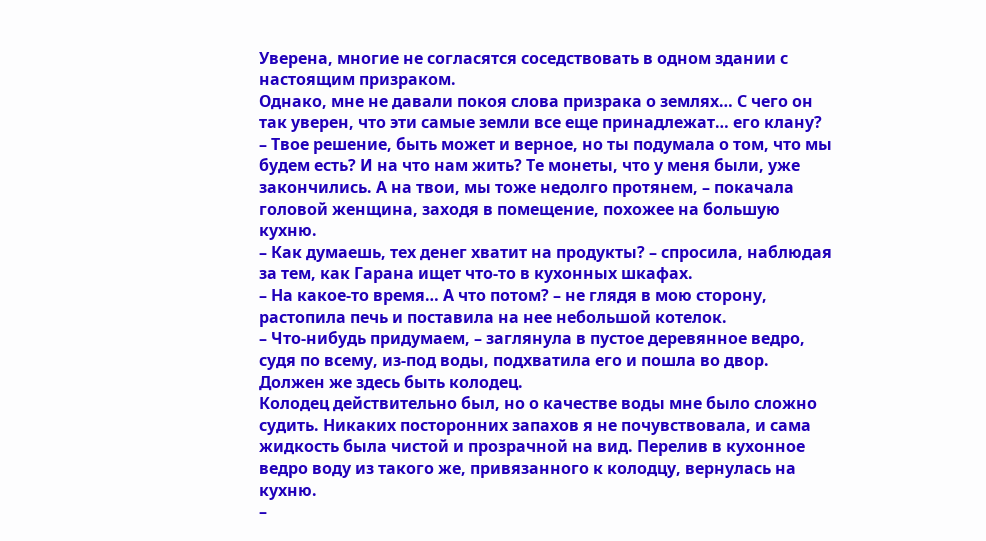Уверена, многие не согласятся соседствовать в одном здании с настоящим призраком.
Однако, мне не давали покоя слова призрака о землях… С чего он так уверен, что эти самые земли все еще принадлежат… его клану?
– Твое решение, быть может и верное, но ты подумала о том, что мы будем есть? И на что нам жить? Те монеты, что у меня были, уже закончились. А на твои, мы тоже недолго протянем, – покачала головой женщина, заходя в помещение, похожее на большую кухню.
– Как думаешь, тех денег хватит на продукты? – спросила, наблюдая за тем, как Гарана ищет что-то в кухонных шкафах.
– На какое-то время… А что потом? – не глядя в мою сторону, растопила печь и поставила на нее небольшой котелок.
– Что-нибудь придумаем, – заглянула в пустое деревянное ведро, судя по всему, из-под воды, подхватила его и пошла во двор. Должен же здесь быть колодец.
Колодец действительно был, но о качестве воды мне было сложно судить. Никаких посторонних запахов я не почувствовала, и сама жидкость была чистой и прозрачной на вид. Перелив в кухонное ведро воду из такого же, привязанного к колодцу, вернулась на кухню.
–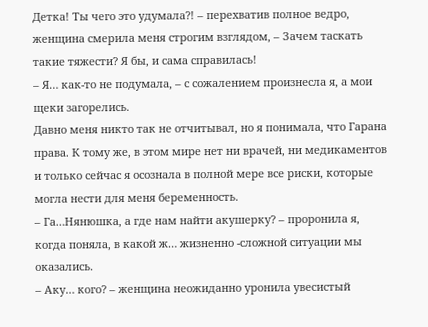Детка! Ты чего это удумала?! – перехватив полное ведро, женщина смерила меня строгим взглядом, – Зачем таскать такие тяжести? Я бы, и сама справилась!
– Я… как-то не подумала, – с сожалением произнесла я, а мои щеки загорелись.
Давно меня никто так не отчитывал, но я понимала, что Гарана права. К тому же, в этом мире нет ни врачей, ни медикаментов и только сейчас я осознала в полной мере все риски, которые могла нести для меня беременность.
– Га…Нянюшка, а где нам найти акушерку? – проронила я, когда поняла, в какой ж… жизненно -сложной ситуации мы оказались.
– Аку… кого? – женщина неожиданно уронила увесистый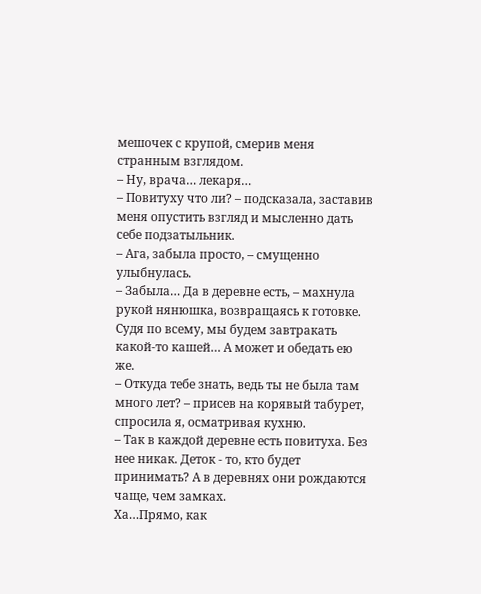мешочек с крупой, смерив меня странным взглядом.
– Ну, врача… лекаря…
– Повитуху что ли? – подсказала, заставив меня опустить взгляд и мысленно дать себе подзатыльник.
– Ага, забыла просто, – смущенно улыбнулась.
– Забыла… Да в деревне есть, – махнула рукой нянюшка, возвращаясь к готовке.
Судя по всему, мы будем завтракать какой-то кашей… А может и обедать ею же.
– Откуда тебе знать, ведь ты не была там много лет? – присев на корявый табурет, спросила я, осматривая кухню.
– Так в каждой деревне есть повитуха. Без нее никак. Деток - то, кто будет принимать? А в деревнях они рождаются чаще, чем замках.
Ха…Прямо, как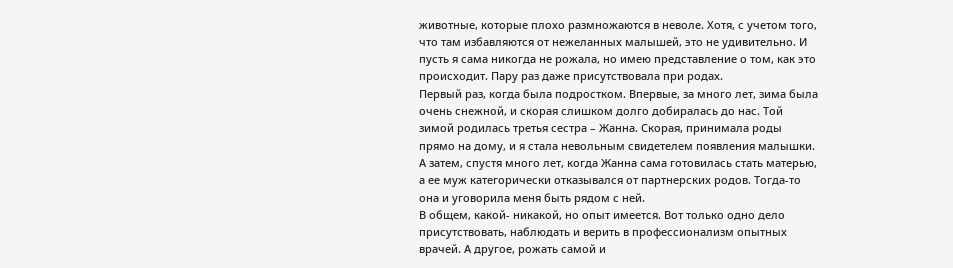животные, которые плохо размножаются в неволе. Хотя, с учетом того, что там избавляются от нежеланных малышей, это не удивительно. И пусть я сама никогда не рожала, но имею представление о том, как это происходит. Пару раз даже присутствовала при родах.
Первый раз, когда была подростком. Впервые, за много лет, зима была очень снежной, и скорая слишком долго добиралась до нас. Той зимой родилась третья сестра – Жанна. Скорая, принимала роды прямо на дому, и я стала невольным свидетелем появления малышки.
А затем, спустя много лет, когда Жанна сама готовилась стать матерью, а ее муж категорически отказывался от партнерских родов. Тогда-то она и уговорила меня быть рядом с ней.
В общем, какой- никакой, но опыт имеется. Вот только одно дело присутствовать, наблюдать и верить в профессионализм опытных врачей. А другое, рожать самой и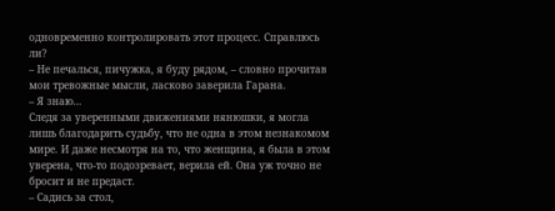одновременно контролировать этот процесс. Справлюсь ли?
– Не печалься, пичужка, я буду рядом, – словно прочитав мои тревожные мысли, ласково заверила Гарана.
– Я знаю…
Следя за уверенными движениями нянюшки, я могла лишь благодарить судьбу, что не одна в этом незнакомом мире. И даже несмотря на то, что женщина, я была в этом уверена, что-то подозревает, верила ей. Она уж точно не бросит и не предаст.
– Садись за стол,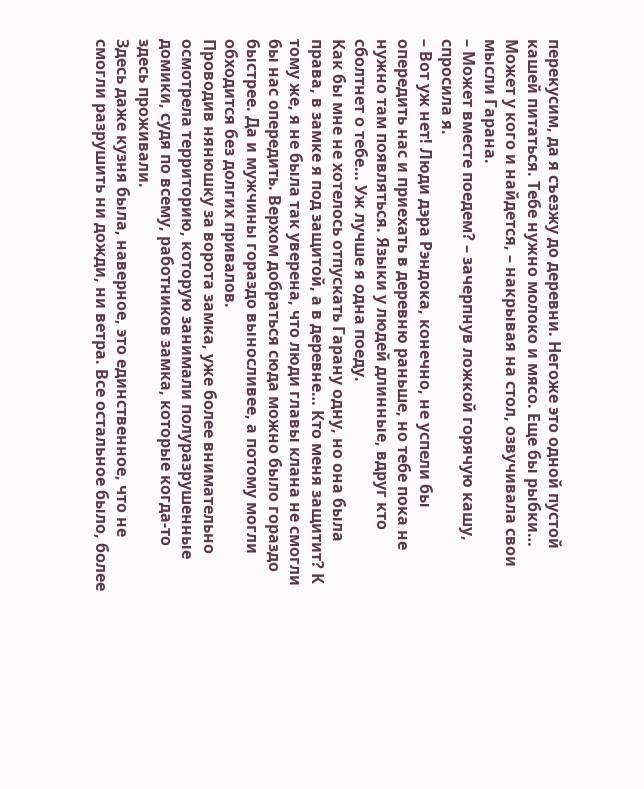перекусим, да я съезжу до деревни. Негоже это одной пустой кашей питаться. Тебе нужно молоко и мясо. Еще бы рыбки… Может у кого и найдется, – накрывая на стол, озвучивала свои мысли Гарана.
– Может вместе поедем? – зачерпнув ложкой горячую кашу, спросила я.
– Вот уж нет! Люди дэра Рэндока, конечно, не успели бы опередить нас и приехать в деревню раньше, но тебе пока не нужно там появляться. Языки у людей длинные, вдруг кто сболтнет о тебе… Уж лучше я одна поеду.
Как бы мне не хотелось отпускать Гарану одну, но она была права, в замке я под защитой, а в деревне… Кто меня защитит? К тому же, я не была так уверена, что люди главы клана не смогли бы нас опередить. Верхом добраться сюда можно было гораздо быстрее. Да и мужчины гораздо выносливее, а потому могли обходится без долгих привалов.
Проводив нянюшку за ворота замка, уже более внимательно осмотрела территорию, которую занимали полуразрушенные домики, судя по всему, работников замка, которые когда-то здесь проживали.
Здесь даже кузня была, наверное, это единственное, что не смогли разрушить ни дожди, ни ветра. Все остальное было, более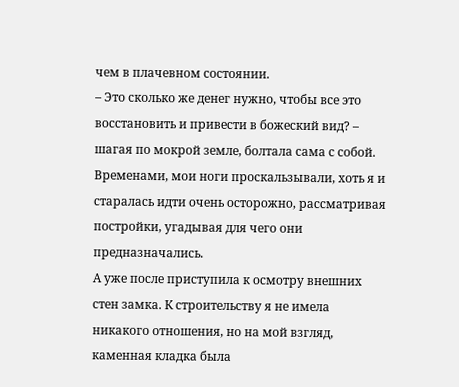чем в плачевном состоянии.
– Это сколько же денег нужно, чтобы все это восстановить и привести в божеский вид? – шагая по мокрой земле, болтала сама с собой.
Временами, мои ноги проскальзывали, хоть я и старалась идти очень осторожно, рассматривая постройки, угадывая для чего они предназначались.
А уже после приступила к осмотру внешних стен замка. К строительству я не имела никакого отношения, но на мой взгляд, каменная кладка была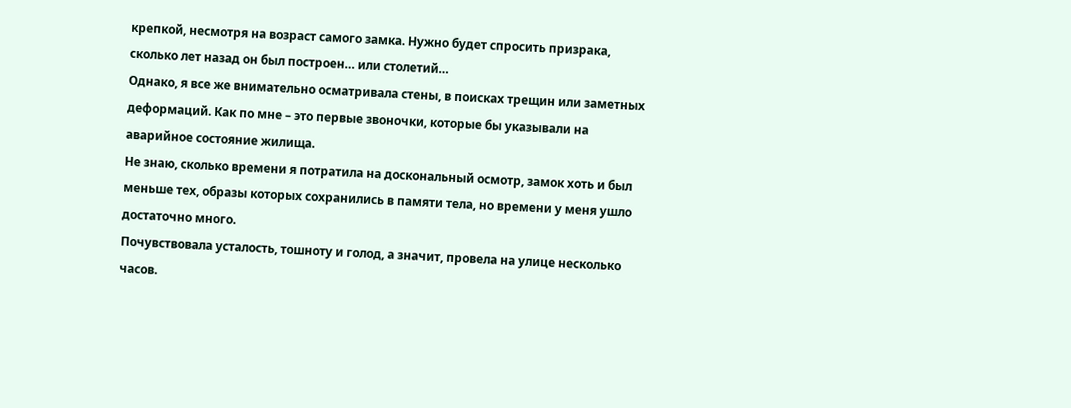крепкой, несмотря на возраст самого замка. Нужно будет спросить призрака, сколько лет назад он был построен… или столетий…
Однако, я все же внимательно осматривала стены, в поисках трещин или заметных деформаций. Как по мне – это первые звоночки, которые бы указывали на аварийное состояние жилища.
Не знаю, сколько времени я потратила на доскональный осмотр, замок хоть и был меньше тех, образы которых сохранились в памяти тела, но времени у меня ушло достаточно много.
Почувствовала усталость, тошноту и голод, а значит, провела на улице несколько часов.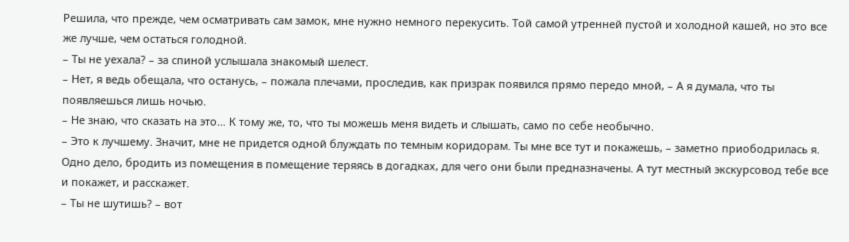Решила, что прежде, чем осматривать сам замок, мне нужно немного перекусить. Той самой утренней пустой и холодной кашей, но это все же лучше, чем остаться голодной.
– Ты не уехала? – за спиной услышала знакомый шелест.
– Нет, я ведь обещала, что останусь, – пожала плечами, проследив, как призрак появился прямо передо мной, – А я думала, что ты появляешься лишь ночью.
– Не знаю, что сказать на это… К тому же, то, что ты можешь меня видеть и слышать, само по себе необычно.
– Это к лучшему. Значит, мне не придется одной блуждать по темным коридорам. Ты мне все тут и покажешь, – заметно приободрилась я.
Одно дело, бродить из помещения в помещение теряясь в догадках, для чего они были предназначены. А тут местный экскурсовод тебе все и покажет, и расскажет.
– Ты не шутишь? – вот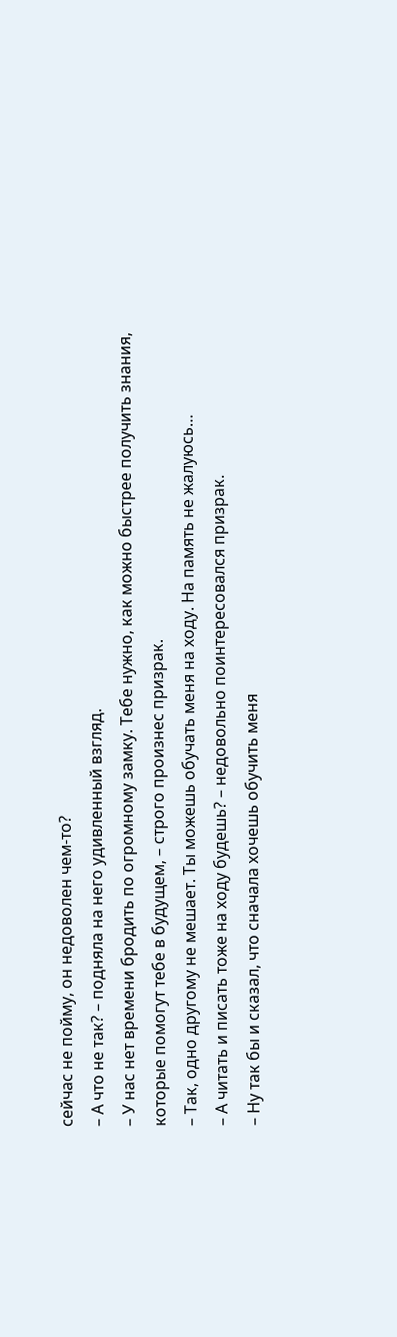сейчас не пойму, он недоволен чем-то?
– А что не так? – подняла на него удивленный взгляд.
– У нас нет времени бродить по огромному замку. Тебе нужно, как можно быстрее получить знания, которые помогут тебе в будущем, – строго произнес призрак.
– Так, одно другому не мешает. Ты можешь обучать меня на ходу. На память не жалуюсь…
– А читать и писать тоже на ходу будешь? – недовольно поинтересовался призрак.
– Ну так бы и сказал, что сначала хочешь обучить меня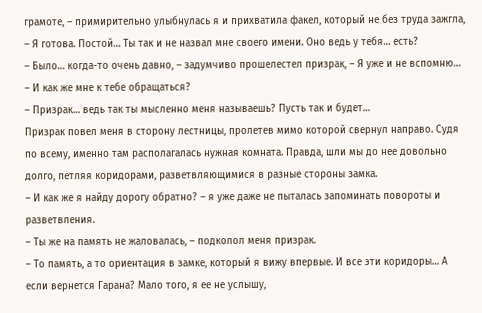грамоте, – примирительно улыбнулась я и прихватила факел, который не без труда зажгла, – Я готова. Постой… Ты так и не назвал мне своего имени. Оно ведь у тебя… есть?
– Было… когда-то очень давно, – задумчиво прошелестел призрак, – Я уже и не вспомню…
– И как же мне к тебе обращаться?
– Призрак… ведь так ты мысленно меня называешь? Пусть так и будет…
Призрак повел меня в сторону лестницы, пролетев мимо которой свернул направо. Судя по всему, именно там располагалась нужная комната. Правда, шли мы до нее довольно долго, петляя коридорами, разветвляющимися в разные стороны замка.
– И как же я найду дорогу обратно? – я уже даже не пыталась запоминать повороты и разветвления.
– Ты же на память не жаловалась, – подколол меня призрак.
– То память, а то ориентация в замке, который я вижу впервые. И все эти коридоры… А если вернется Гарана? Мало того, я ее не услышу,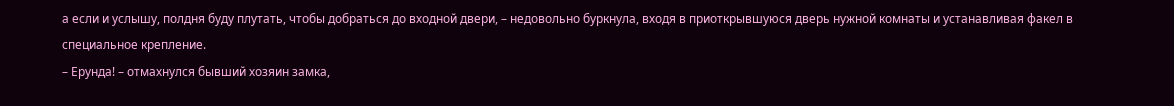а если и услышу, полдня буду плутать, чтобы добраться до входной двери, – недовольно буркнула, входя в приоткрывшуюся дверь нужной комнаты и устанавливая факел в специальное крепление.
– Ерунда! – отмахнулся бывший хозяин замка,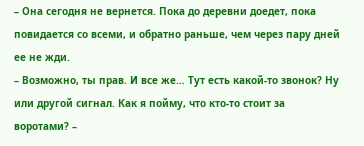– Она сегодня не вернется. Пока до деревни доедет, пока повидается со всеми, и обратно раньше, чем через пару дней ее не жди.
– Возможно, ты прав. И все же… Тут есть какой-то звонок? Ну или другой сигнал. Как я пойму, что кто-то стоит за воротами? –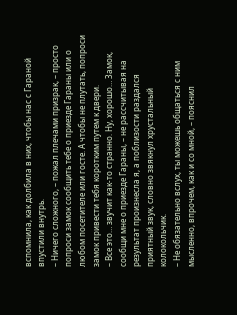вспомнила, как долбила в них, чтобы нас с Гараной впустили внутрь.
– Ничего сложного, – пожал плечами призрак, – просто попроси замок сообщить тебе о приезде Гараны или о любом посетителе или госте. А чтобы не плутать, попроси замок привести тебя коротким путем к двери.
– Все это… звучит как-то странно. Ну, хорошо… Замок, сообщи мне о приезде Гараны, – не рассчитывая на результат произнесла я, а поблизости раздался приятный звук, словно звякнул хрустальный колокольчик.
– Не обязательно вслух, ты можешь общаться с ним мысленно, впрочем, как и со мной, – пояснил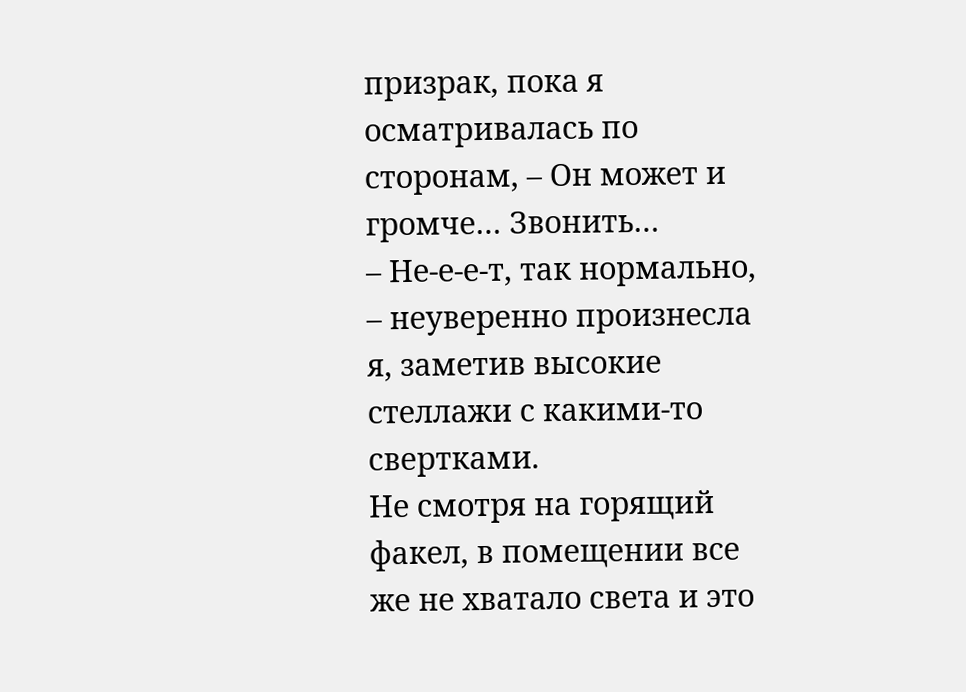призрак, пока я осматривалась по сторонам, – Он может и громче… Звонить…
– Не-е-е-т, так нормально, – неуверенно произнесла я, заметив высокие стеллажи с какими-то свертками.
Не смотря на горящий факел, в помещении все же не хватало света и это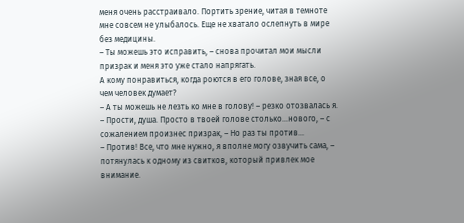меня очень расстраивало. Портить зрение, читая в темноте мне совсем не улыбалось. Еще не хватало ослепнуть в мире без медицины.
– Ты можешь это исправить, – снова прочитал мои мысли призрак и меня это уже стало напрягать.
А кому понравиться, когда роются в его голове, зная все, о чем человек думает?
– А ты можешь не лезть ко мне в голову! – резко отозвалась я.
– Прости, душа. Просто в твоей голове столько…нового, – с сожалением произнес призрак, – Но раз ты против…
– Против! Все, что мне нужно, я вполне могу озвучить сама, – потянулась к одному из свитков, который привлек мое внимание.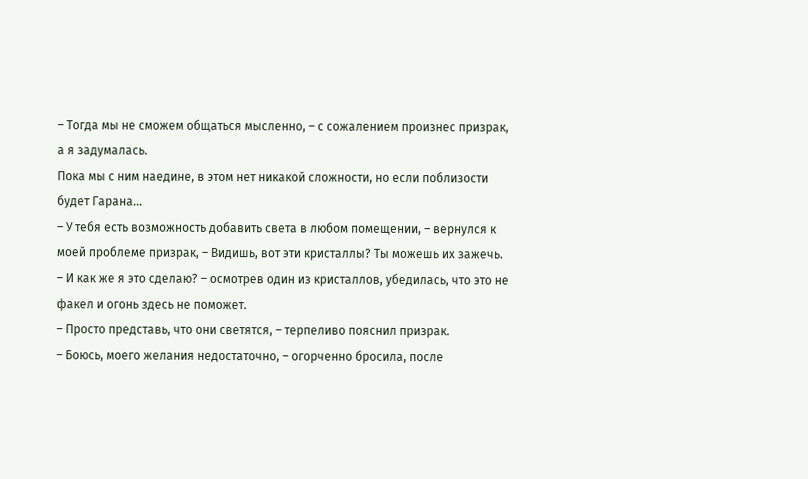– Тогда мы не сможем общаться мысленно, – с сожалением произнес призрак, а я задумалась.
Пока мы с ним наедине, в этом нет никакой сложности, но если поблизости будет Гарана…
– У тебя есть возможность добавить света в любом помещении, – вернулся к моей проблеме призрак, – Видишь, вот эти кристаллы? Ты можешь их зажечь.
– И как же я это сделаю? – осмотрев один из кристаллов, убедилась, что это не факел и огонь здесь не поможет.
– Просто представь, что они светятся, – терпеливо пояснил призрак.
– Боюсь, моего желания недостаточно, – огорченно бросила, после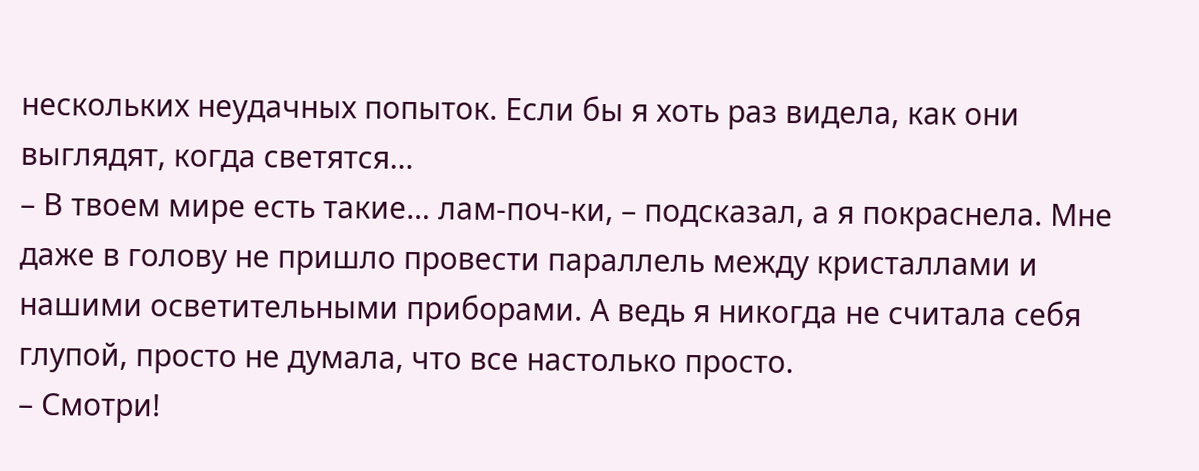нескольких неудачных попыток. Если бы я хоть раз видела, как они выглядят, когда светятся…
– В твоем мире есть такие… лам-поч-ки, – подсказал, а я покраснела. Мне даже в голову не пришло провести параллель между кристаллами и нашими осветительными приборами. А ведь я никогда не считала себя глупой, просто не думала, что все настолько просто.
– Смотри!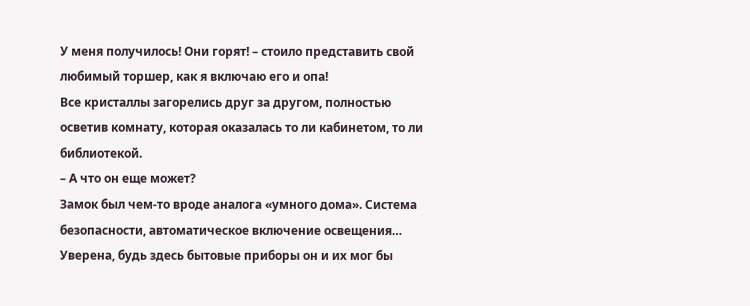У меня получилось! Они горят! – стоило представить свой любимый торшер, как я включаю его и опа!
Все кристаллы загорелись друг за другом, полностью осветив комнату, которая оказалась то ли кабинетом, то ли библиотекой.
– А что он еще может?
Замок был чем-то вроде аналога «умного дома». Система безопасности, автоматическое включение освещения… Уверена, будь здесь бытовые приборы он и их мог бы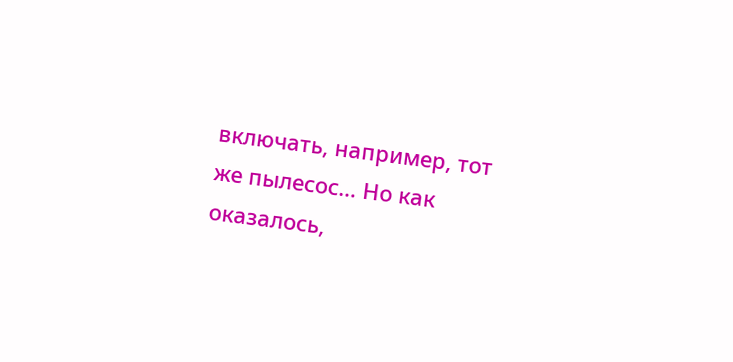включать, например, тот же пылесос… Но как оказалось,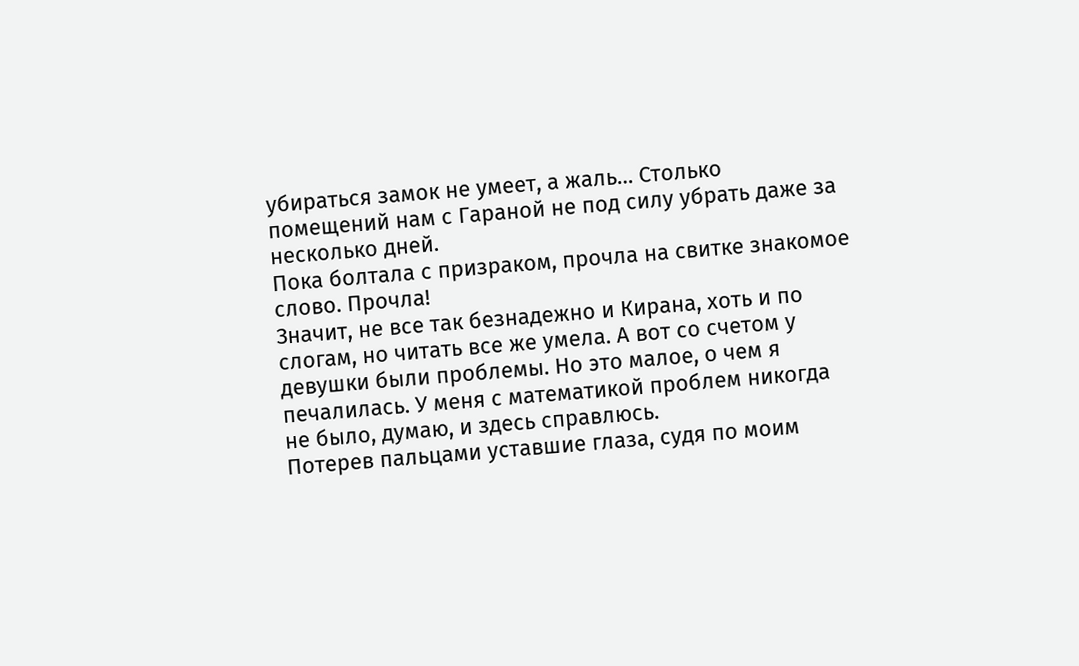убираться замок не умеет, а жаль… Столько помещений нам с Гараной не под силу убрать даже за несколько дней.
Пока болтала с призраком, прочла на свитке знакомое слово. Прочла!
Значит, не все так безнадежно и Кирана, хоть и по слогам, но читать все же умела. А вот со счетом у девушки были проблемы. Но это малое, о чем я печалилась. У меня с математикой проблем никогда не было, думаю, и здесь справлюсь.
Потерев пальцами уставшие глаза, судя по моим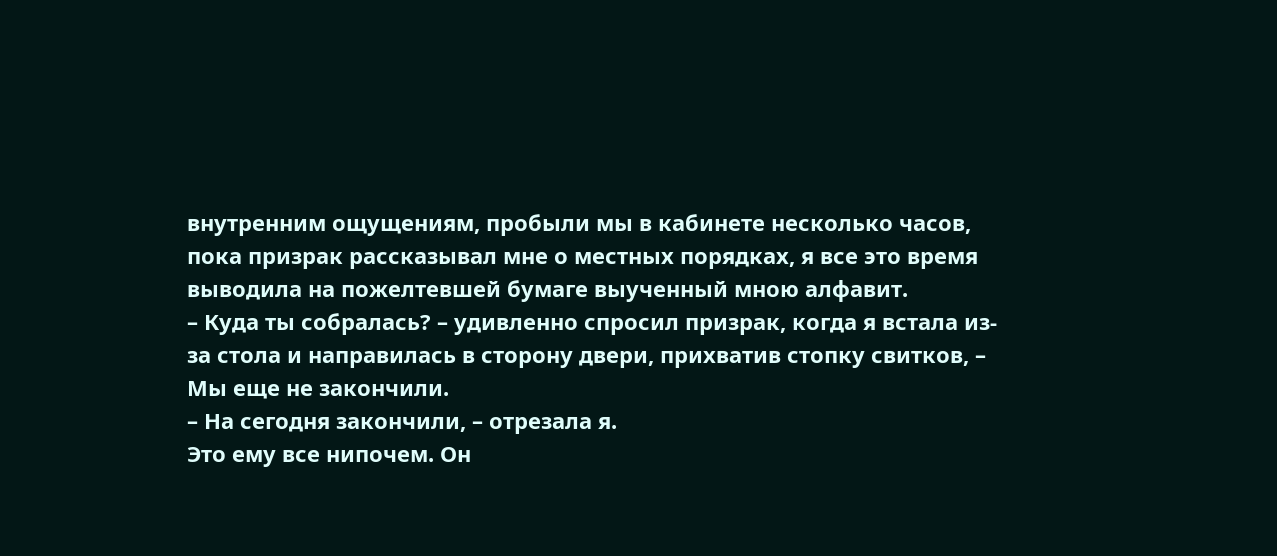внутренним ощущениям, пробыли мы в кабинете несколько часов, пока призрак рассказывал мне о местных порядках, я все это время выводила на пожелтевшей бумаге выученный мною алфавит.
– Куда ты собралась? – удивленно спросил призрак, когда я встала из-за стола и направилась в сторону двери, прихватив стопку свитков, – Мы еще не закончили.
– На сегодня закончили, – отрезала я.
Это ему все нипочем. Он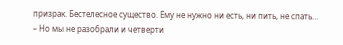призрак. Бестелесное существо. Ему не нужно ни есть, ни пить, не спать…
– Но мы не разобрали и четверти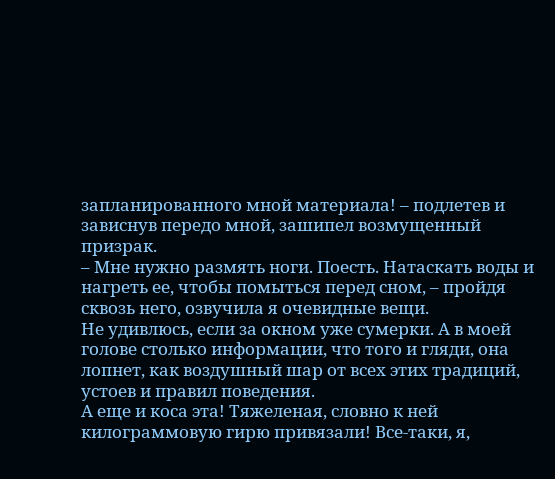запланированного мной материала! – подлетев и зависнув передо мной, зашипел возмущенный призрак.
– Мне нужно размять ноги. Поесть. Натаскать воды и нагреть ее, чтобы помыться перед сном, – пройдя сквозь него, озвучила я очевидные вещи.
Не удивлюсь, если за окном уже сумерки. А в моей голове столько информации, что того и гляди, она лопнет, как воздушный шар от всех этих традиций, устоев и правил поведения.
А еще и коса эта! Тяжеленая, словно к ней килограммовую гирю привязали! Все-таки, я,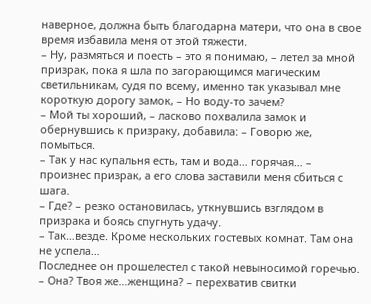наверное, должна быть благодарна матери, что она в свое время избавила меня от этой тяжести.
– Ну, размяться и поесть – это я понимаю, – летел за мной призрак, пока я шла по загорающимся магическим светильникам, судя по всему, именно так указывал мне короткую дорогу замок, – Но воду-то зачем?
– Мой ты хороший, – ласково похвалила замок и обернувшись к призраку, добавила: – Говорю же, помыться.
– Так у нас купальня есть, там и вода… горячая… – произнес призрак, а его слова заставили меня сбиться с шага.
– Где? – резко остановилась, уткнувшись взглядом в призрака и боясь спугнуть удачу.
– Так…везде. Кроме нескольких гостевых комнат. Там она не успела…
Последнее он прошелестел с такой невыносимой горечью.
– Она? Твоя же…женщина? – перехватив свитки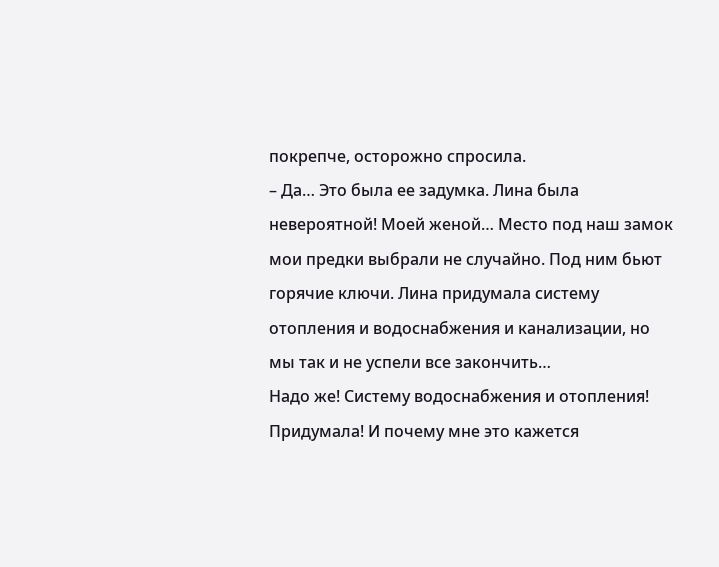покрепче, осторожно спросила.
– Да… Это была ее задумка. Лина была невероятной! Моей женой… Место под наш замок мои предки выбрали не случайно. Под ним бьют горячие ключи. Лина придумала систему отопления и водоснабжения и канализации, но мы так и не успели все закончить…
Надо же! Систему водоснабжения и отопления! Придумала! И почему мне это кажется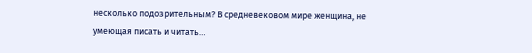несколько подозрительным? В средневековом мире женщина, не умеющая писать и читать…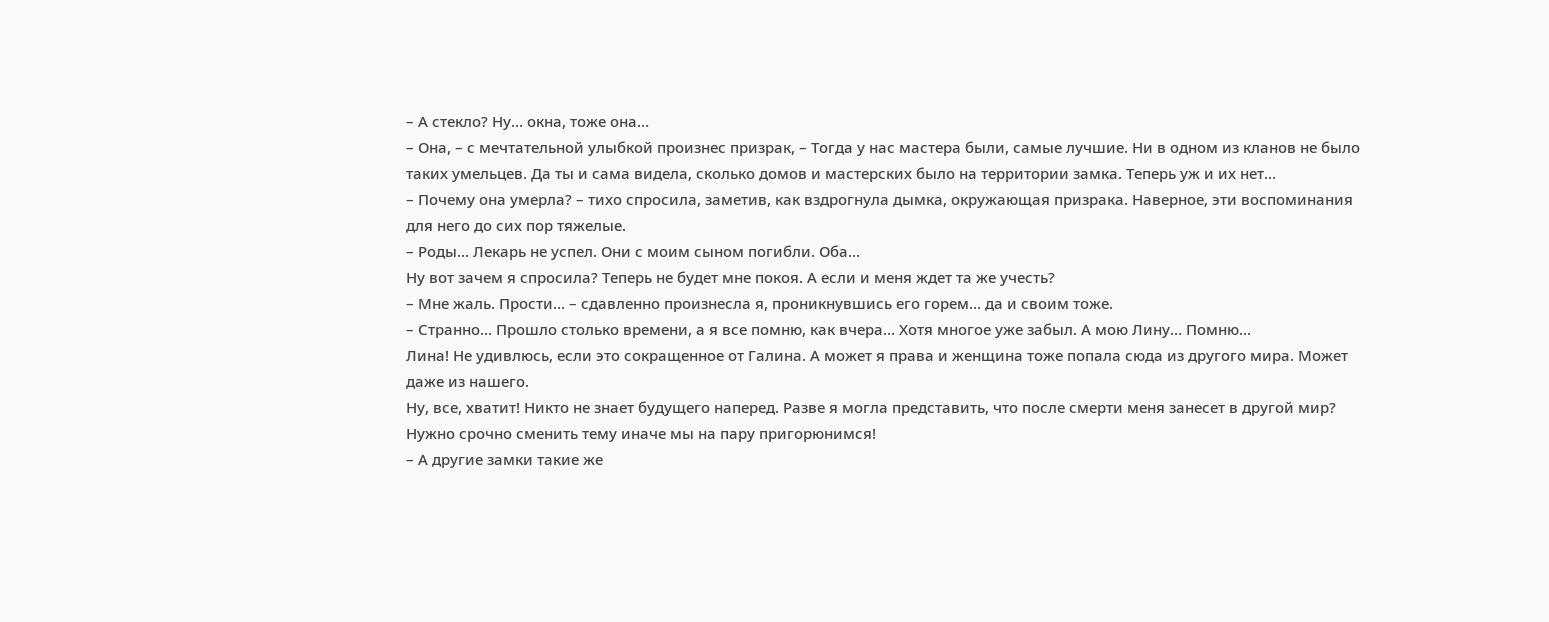– А стекло? Ну… окна, тоже она…
– Она, – с мечтательной улыбкой произнес призрак, – Тогда у нас мастера были, самые лучшие. Ни в одном из кланов не было таких умельцев. Да ты и сама видела, сколько домов и мастерских было на территории замка. Теперь уж и их нет…
– Почему она умерла? – тихо спросила, заметив, как вздрогнула дымка, окружающая призрака. Наверное, эти воспоминания для него до сих пор тяжелые.
– Роды… Лекарь не успел. Они с моим сыном погибли. Оба…
Ну вот зачем я спросила? Теперь не будет мне покоя. А если и меня ждет та же учесть?
– Мне жаль. Прости… – сдавленно произнесла я, проникнувшись его горем… да и своим тоже.
– Странно… Прошло столько времени, а я все помню, как вчера… Хотя многое уже забыл. А мою Лину… Помню…
Лина! Не удивлюсь, если это сокращенное от Галина. А может я права и женщина тоже попала сюда из другого мира. Может даже из нашего.
Ну, все, хватит! Никто не знает будущего наперед. Разве я могла представить, что после смерти меня занесет в другой мир? Нужно срочно сменить тему иначе мы на пару пригорюнимся!
– А другие замки такие же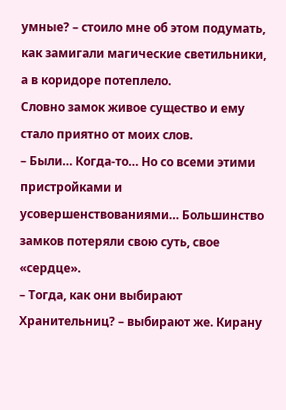умные? – стоило мне об этом подумать, как замигали магические светильники, а в коридоре потеплело.
Словно замок живое существо и ему стало приятно от моих слов.
– Были… Когда-то… Но со всеми этими пристройками и усовершенствованиями… Большинство замков потеряли свою суть, свое «сердце».
– Тогда, как они выбирают Хранительниц? – выбирают же. Кирану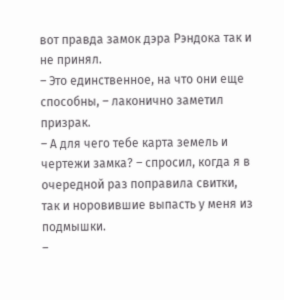вот правда замок дэра Рэндока так и не принял.
– Это единственное, на что они еще способны, – лаконично заметил призрак.
– А для чего тебе карта земель и чертежи замка? – спросил, когда я в очередной раз поправила свитки, так и норовившие выпасть у меня из подмышки.
–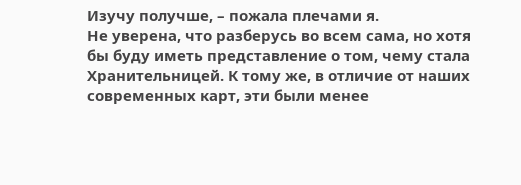Изучу получше, – пожала плечами я.
Не уверена, что разберусь во всем сама, но хотя бы буду иметь представление о том, чему стала Хранительницей. К тому же, в отличие от наших современных карт, эти были менее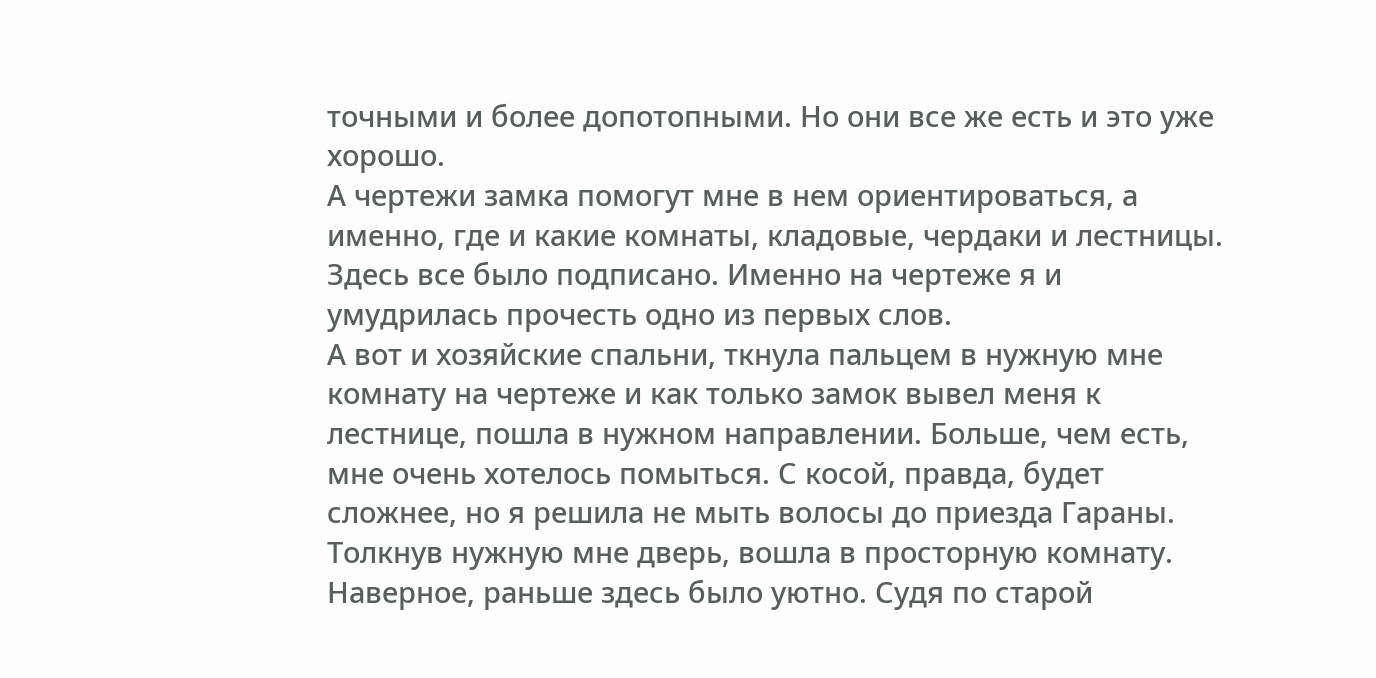точными и более допотопными. Но они все же есть и это уже хорошо.
А чертежи замка помогут мне в нем ориентироваться, а именно, где и какие комнаты, кладовые, чердаки и лестницы. Здесь все было подписано. Именно на чертеже я и умудрилась прочесть одно из первых слов.
А вот и хозяйские спальни, ткнула пальцем в нужную мне комнату на чертеже и как только замок вывел меня к лестнице, пошла в нужном направлении. Больше, чем есть, мне очень хотелось помыться. С косой, правда, будет сложнее, но я решила не мыть волосы до приезда Гараны.
Толкнув нужную мне дверь, вошла в просторную комнату. Наверное, раньше здесь было уютно. Судя по старой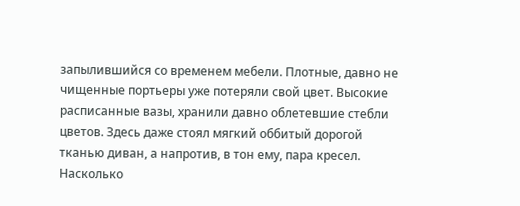запылившийся со временем мебели. Плотные, давно не чищенные портьеры уже потеряли свой цвет. Высокие расписанные вазы, хранили давно облетевшие стебли цветов. Здесь даже стоял мягкий оббитый дорогой тканью диван, а напротив, в тон ему, пара кресел. Насколько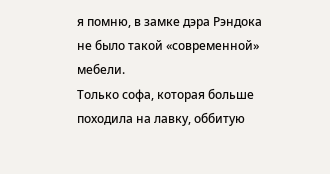я помню, в замке дэра Рэндока не было такой «современной» мебели.
Только софа, которая больше походила на лавку, оббитую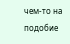чем-то на подобие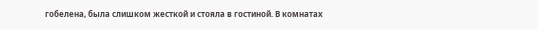гобелена, была слишком жесткой и стояла в гостиной. В комнатах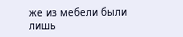же из мебели были лишь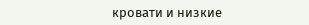кровати и низкие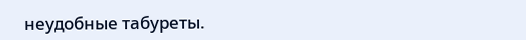неудобные табуреты.